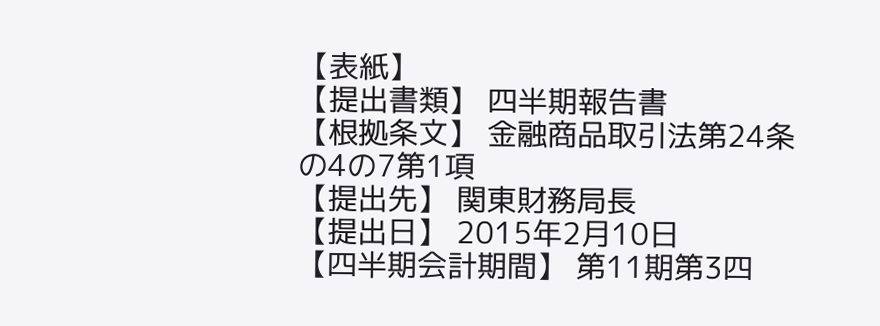【表紙】
【提出書類】 四半期報告書
【根拠条文】 金融商品取引法第24条の4の7第1項
【提出先】 関東財務局長
【提出日】 2015年2月10日
【四半期会計期間】 第11期第3四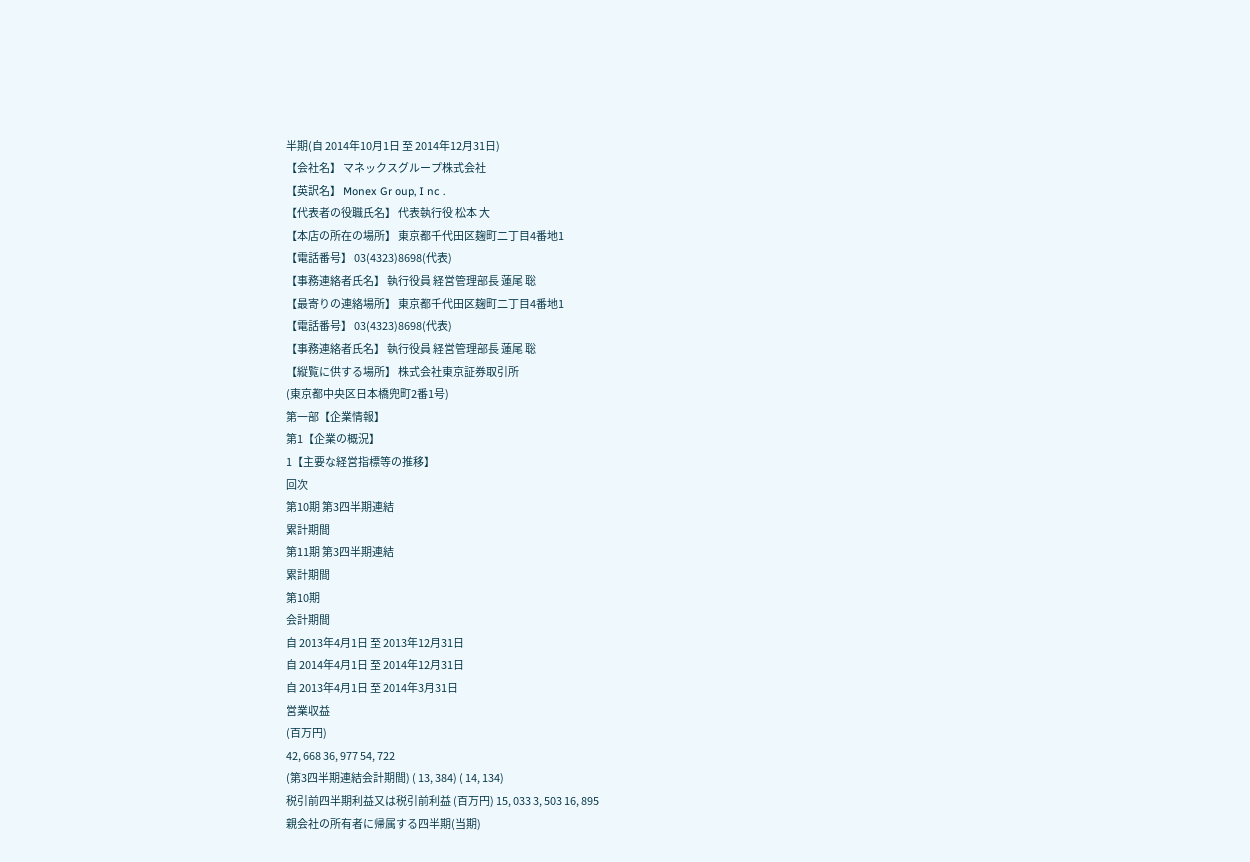半期(自 2014年10月1日 至 2014年12月31日)
【会社名】 マネックスグループ株式会社
【英訳名】 Monex Gr oup, I nc .
【代表者の役職氏名】 代表執行役 松本 大
【本店の所在の場所】 東京都千代田区麹町二丁目4番地1
【電話番号】 03(4323)8698(代表)
【事務連絡者氏名】 執行役員 経営管理部長 蓮尾 聡
【最寄りの連絡場所】 東京都千代田区麹町二丁目4番地1
【電話番号】 03(4323)8698(代表)
【事務連絡者氏名】 執行役員 経営管理部長 蓮尾 聡
【縦覧に供する場所】 株式会社東京証券取引所
(東京都中央区日本橋兜町2番1号)
第一部【企業情報】
第1【企業の概況】
1【主要な経営指標等の推移】
回次
第10期 第3四半期連結
累計期間
第11期 第3四半期連結
累計期間
第10期
会計期間
自 2013年4月1日 至 2013年12月31日
自 2014年4月1日 至 2014年12月31日
自 2013年4月1日 至 2014年3月31日
営業収益
(百万円)
42, 668 36, 977 54, 722
(第3四半期連結会計期間) ( 13, 384) ( 14, 134)
税引前四半期利益又は税引前利益 (百万円) 15, 033 3, 503 16, 895
親会社の所有者に帰属する四半期(当期)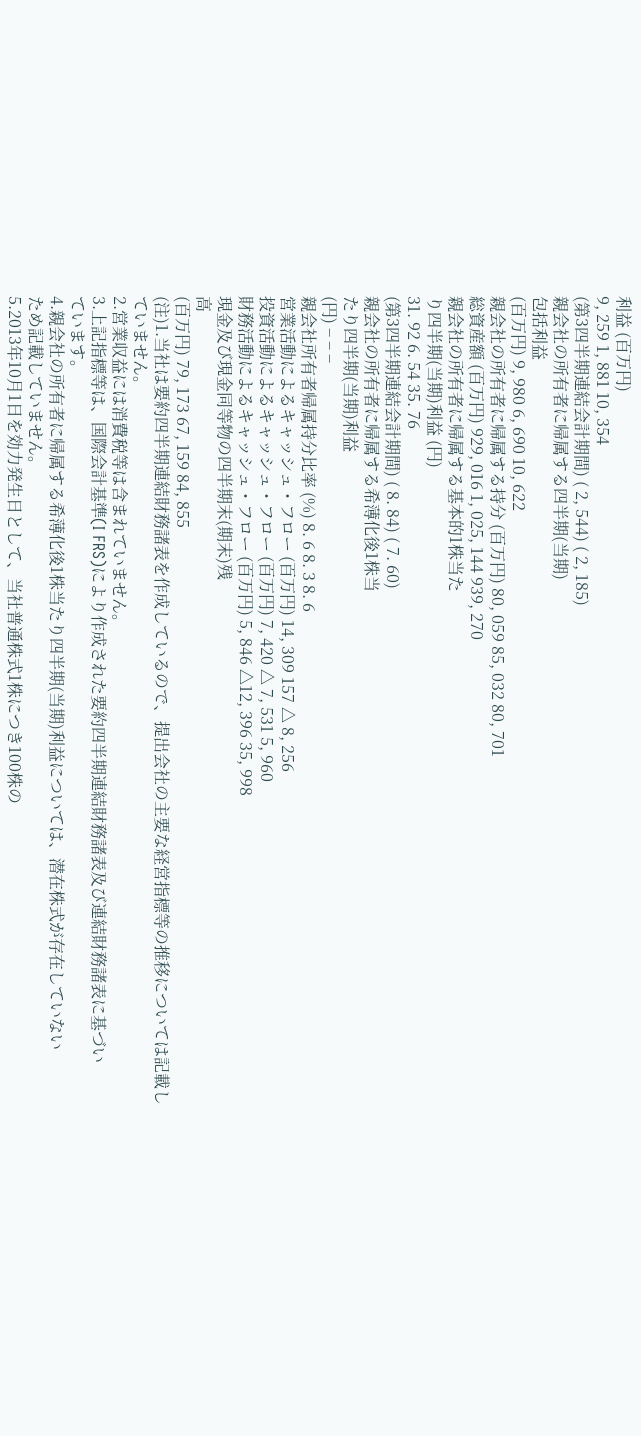利益 (百万円)
9, 259 1, 881 10, 354
(第3四半期連結会計期間) ( 2, 544) ( 2, 185)
親会社の所有者に帰属する四半期(当期)
包括利益
(百万円) 9, 980 6, 690 10, 622
親会社の所有者に帰属する持分 (百万円) 80, 059 85, 032 80, 701
総資産額 (百万円) 929, 016 1, 025, 144 939, 270
親会社の所有者に帰属する基本的1株当た
り四半期(当期)利益 (円)
31. 92 6. 54 35. 76
(第3四半期連結会計期間) ( 8. 84) ( 7. 60)
親会社の所有者に帰属する希薄化後1株当
たり四半期(当期)利益
(円) − − −
親会社所有者帰属持分比率 (%) 8. 6 8. 3 8. 6
営業活動によるキャッシュ・フロー (百万円) 14, 309 157 △ 8, 256
投資活動によるキャッシュ・フロー (百万円) 7, 420 △ 7, 531 5, 960
財務活動によるキャッシュ・フロー (百万円) 5, 846 △12, 396 35, 998
現金及び現金同等物の四半期末(期末)残
高
(百万円) 79, 173 67, 159 84, 855
(注)1.当社は要約四半期連結財務諸表を作成しているので、提出会社の主要な経営指標等の推移については記載し
ていません。
2.営業収益には消費税等は含まれていません。
3.上記指標等は、国際会計基準(I FRS)により作成された要約四半期連結財務諸表及び連結財務諸表に基づい
ています。
4.親会社の所有者に帰属する希薄化後1株当たり四半期(当期)利益については、潜在株式が存在していない
ため記載していません。
5.2013年10月1日を効力発生日として、当社普通株式1株につき100株の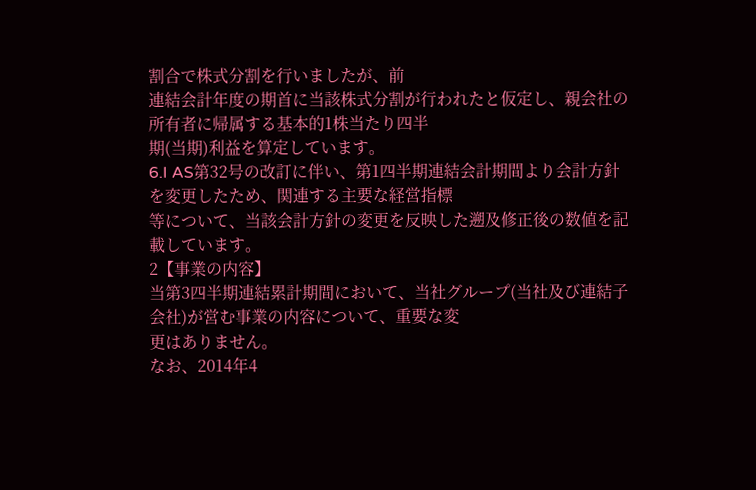割合で株式分割を行いましたが、前
連結会計年度の期首に当該株式分割が行われたと仮定し、親会社の所有者に帰属する基本的1株当たり四半
期(当期)利益を算定しています。
6.I AS第32号の改訂に伴い、第1四半期連結会計期間より会計方針を変更したため、関連する主要な経営指標
等について、当該会計方針の変更を反映した遡及修正後の数値を記載しています。
2【事業の内容】
当第3四半期連結累計期間において、当社グループ(当社及び連結子会社)が営む事業の内容について、重要な変
更はありません。
なお、2014年4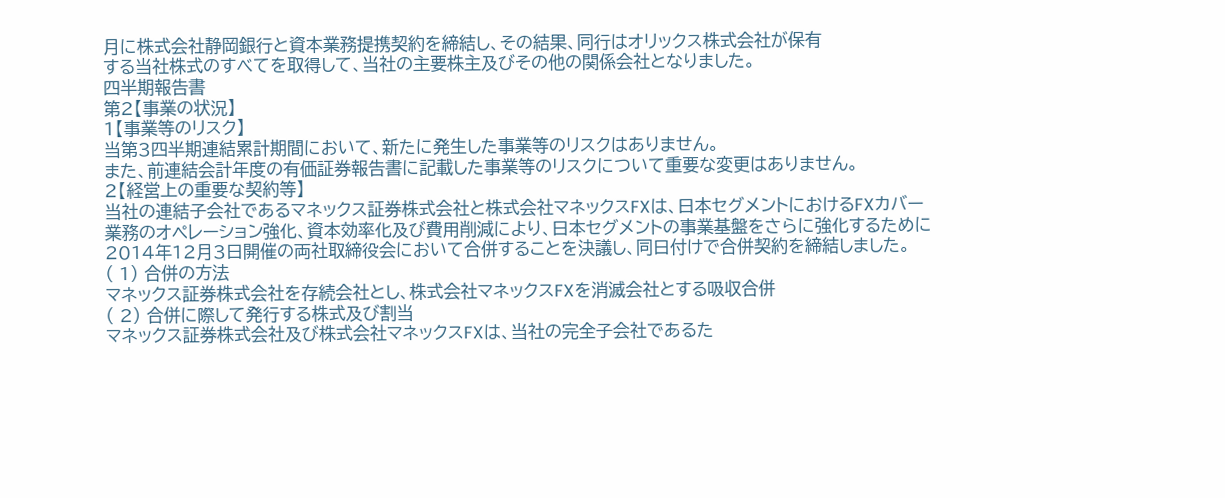月に株式会社静岡銀行と資本業務提携契約を締結し、その結果、同行はオリックス株式会社が保有
する当社株式のすべてを取得して、当社の主要株主及びその他の関係会社となりました。
四半期報告書
第2【事業の状況】
1【事業等のリスク】
当第3四半期連結累計期間において、新たに発生した事業等のリスクはありません。
また、前連結会計年度の有価証券報告書に記載した事業等のリスクについて重要な変更はありません。
2【経営上の重要な契約等】
当社の連結子会社であるマネックス証券株式会社と株式会社マネックスFXは、日本セグメントにおけるFXカバー
業務のオペレーション強化、資本効率化及び費用削減により、日本セグメントの事業基盤をさらに強化するために
2014年12月3日開催の両社取締役会において合併することを決議し、同日付けで合併契約を締結しました。
( 1) 合併の方法
マネックス証券株式会社を存続会社とし、株式会社マネックスFXを消滅会社とする吸収合併
( 2) 合併に際して発行する株式及び割当
マネックス証券株式会社及び株式会社マネックスFXは、当社の完全子会社であるた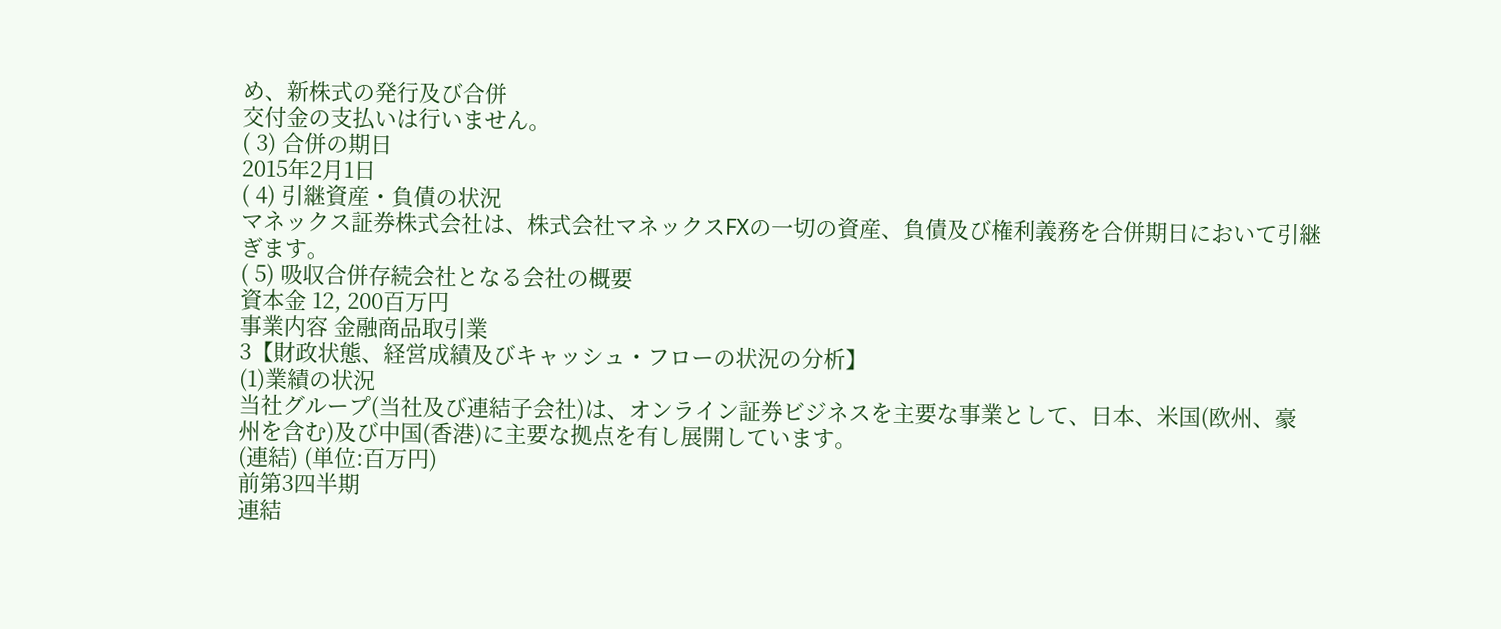め、新株式の発行及び合併
交付金の支払いは行いません。
( 3) 合併の期日
2015年2月1日
( 4) 引継資産・負債の状況
マネックス証券株式会社は、株式会社マネックスFXの一切の資産、負債及び権利義務を合併期日において引継
ぎます。
( 5) 吸収合併存続会社となる会社の概要
資本金 12, 200百万円
事業内容 金融商品取引業
3【財政状態、経営成績及びキャッシュ・フローの状況の分析】
(1)業績の状況
当社グループ(当社及び連結子会社)は、オンライン証券ビジネスを主要な事業として、日本、米国(欧州、豪
州を含む)及び中国(香港)に主要な拠点を有し展開しています。
(連結) (単位:百万円)
前第3四半期
連結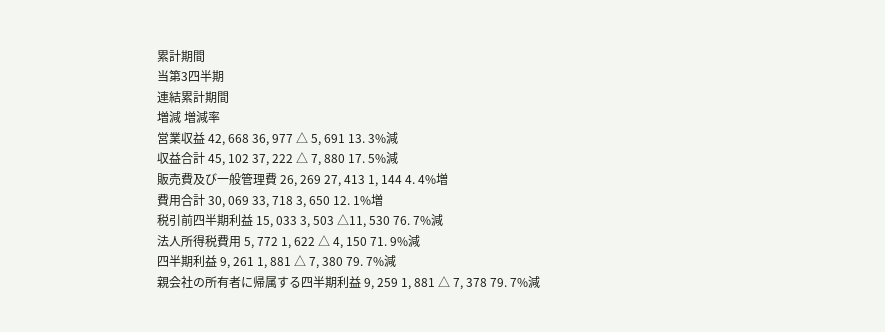累計期間
当第3四半期
連結累計期間
増減 増減率
営業収益 42, 668 36, 977 △ 5, 691 13. 3%減
収益合計 45, 102 37, 222 △ 7, 880 17. 5%減
販売費及び一般管理費 26, 269 27, 413 1, 144 4. 4%増
費用合計 30, 069 33, 718 3, 650 12. 1%増
税引前四半期利益 15, 033 3, 503 △11, 530 76. 7%減
法人所得税費用 5, 772 1, 622 △ 4, 150 71. 9%減
四半期利益 9, 261 1, 881 △ 7, 380 79. 7%減
親会社の所有者に帰属する四半期利益 9, 259 1, 881 △ 7, 378 79. 7%減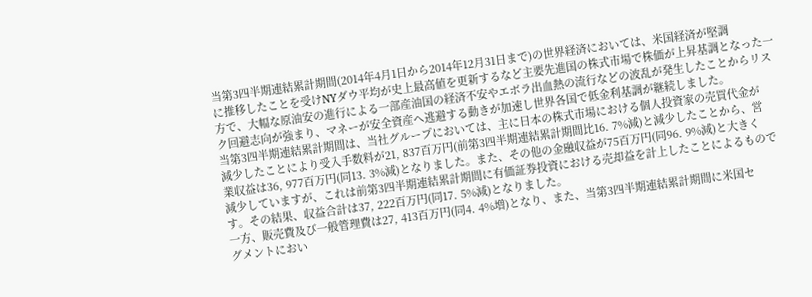当第3四半期連結累計期間(2014年4月1日から2014年12月31日まで)の世界経済においては、米国経済が堅調
に推移したことを受けNYダウ平均が史上最高値を更新するなど主要先進国の株式市場で株価が上昇基調となった一
方で、大幅な原油安の進行による一部産油国の経済不安やエボラ出血熱の流行などの波乱が発生したことからリス
ク回避志向が強まり、マネーが安全資産へ逃避する動きが加速し世界各国で低金利基調が継続しました。
当第3四半期連結累計期間は、当社グループにおいては、主に日本の株式市場における個人投資家の売買代金が
減少したことにより受入手数料が21, 837百万円(前第3四半期連結累計期間比16. 7%減)と減少したことから、営
業収益は36, 977百万円(同13. 3%減)となりました。また、その他の金融収益が75百万円(同96. 9%減)と大きく
減少していますが、これは前第3四半期連結累計期間に有価証券投資における売却益を計上したことによるもので
す。その結果、収益合計は37, 222百万円(同17. 5%減)となりました。
一方、販売費及び一般管理費は27, 413百万円(同4. 4%増)となり、また、当第3四半期連結累計期間に米国セ
グメントにおい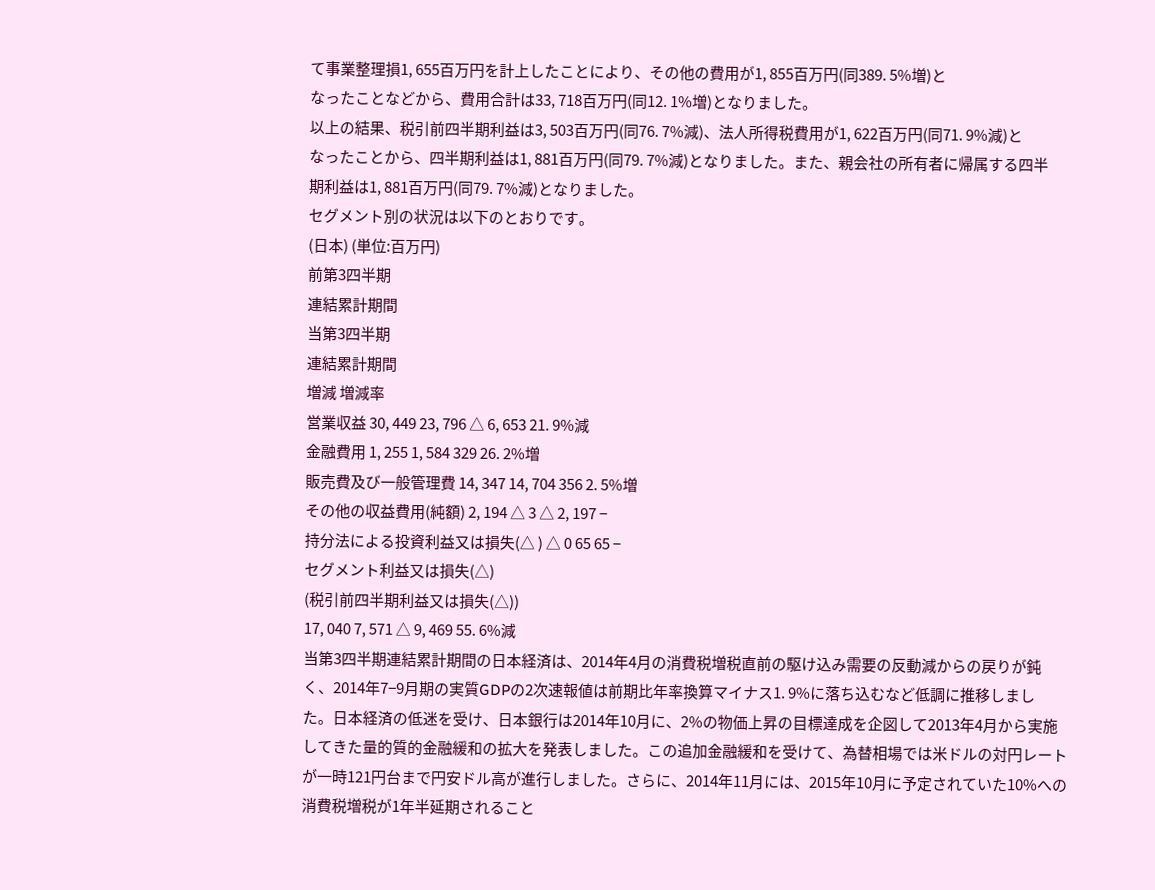て事業整理損1, 655百万円を計上したことにより、その他の費用が1, 855百万円(同389. 5%増)と
なったことなどから、費用合計は33, 718百万円(同12. 1%増)となりました。
以上の結果、税引前四半期利益は3, 503百万円(同76. 7%減)、法人所得税費用が1, 622百万円(同71. 9%減)と
なったことから、四半期利益は1, 881百万円(同79. 7%減)となりました。また、親会社の所有者に帰属する四半
期利益は1, 881百万円(同79. 7%減)となりました。
セグメント別の状況は以下のとおりです。
(日本) (単位:百万円)
前第3四半期
連結累計期間
当第3四半期
連結累計期間
増減 増減率
営業収益 30, 449 23, 796 △ 6, 653 21. 9%減
金融費用 1, 255 1, 584 329 26. 2%増
販売費及び一般管理費 14, 347 14, 704 356 2. 5%増
その他の収益費用(純額) 2, 194 △ 3 △ 2, 197 −
持分法による投資利益又は損失(△ ) △ 0 65 65 −
セグメント利益又は損失(△)
(税引前四半期利益又は損失(△))
17, 040 7, 571 △ 9, 469 55. 6%減
当第3四半期連結累計期間の日本経済は、2014年4月の消費税増税直前の駆け込み需要の反動減からの戻りが鈍
く、2014年7−9月期の実質GDPの2次速報値は前期比年率換算マイナス1. 9%に落ち込むなど低調に推移しまし
た。日本経済の低迷を受け、日本銀行は2014年10月に、2%の物価上昇の目標達成を企図して2013年4月から実施
してきた量的質的金融緩和の拡大を発表しました。この追加金融緩和を受けて、為替相場では米ドルの対円レート
が一時121円台まで円安ドル高が進行しました。さらに、2014年11月には、2015年10月に予定されていた10%への
消費税増税が1年半延期されること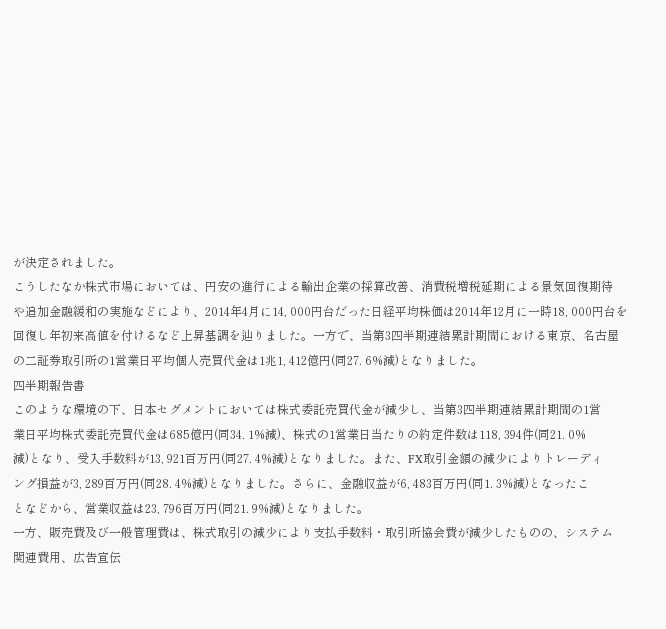が決定されました。
こうしたなか株式市場においては、円安の進行による輸出企業の採算改善、消費税増税延期による景気回復期待
や追加金融緩和の実施などにより、2014年4月に14, 000円台だった日経平均株価は2014年12月に一時18, 000円台を
回復し年初来高値を付けるなど上昇基調を辿りました。一方で、当第3四半期連結累計期間における東京、名古屋
の二証券取引所の1営業日平均個人売買代金は1兆1, 412億円(同27. 6%減)となりました。
四半期報告書
このような環境の下、日本セグメントにおいては株式委託売買代金が減少し、当第3四半期連結累計期間の1営
業日平均株式委託売買代金は685億円(同34. 1%減)、株式の1営業日当たりの約定件数は118, 394件(同21. 0%
減)となり、受入手数料が13, 921百万円(同27. 4%減)となりました。また、FX取引金額の減少によりトレーディ
ング損益が3, 289百万円(同28. 4%減)となりました。さらに、金融収益が6, 483百万円(同1. 3%減)となったこ
となどから、営業収益は23, 796百万円(同21. 9%減)となりました。
一方、販売費及び一般管理費は、株式取引の減少により支払手数料・取引所協会費が減少したものの、システム
関連費用、広告宣伝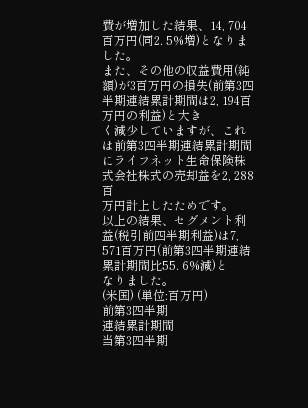費が増加した結果、14, 704百万円(同2. 5%増)となりました。
また、その他の収益費用(純額)が3百万円の損失(前第3四半期連結累計期間は2, 194百万円の利益)と大き
く減少していますが、これは前第3四半期連結累計期間にライフネット生命保険株式会社株式の売却益を2, 288百
万円計上したためです。
以上の結果、セグメント利益(税引前四半期利益)は7, 571百万円(前第3四半期連結累計期間比55. 6%減)と
なりました。
(米国) (単位:百万円)
前第3四半期
連結累計期間
当第3四半期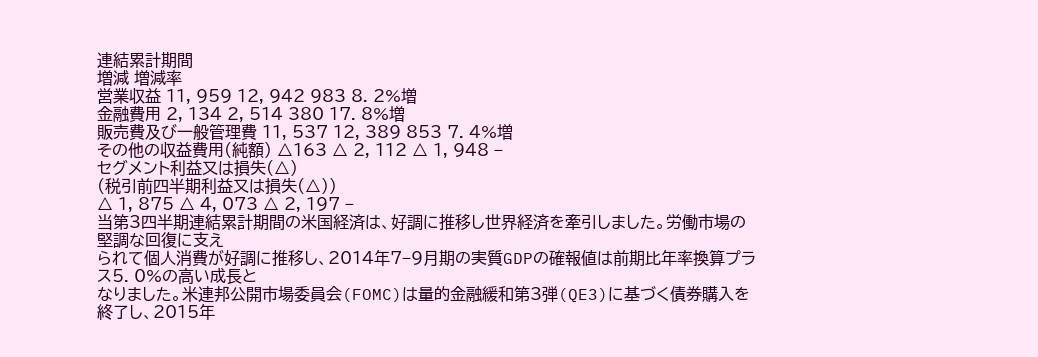連結累計期間
増減 増減率
営業収益 11, 959 12, 942 983 8. 2%増
金融費用 2, 134 2, 514 380 17. 8%増
販売費及び一般管理費 11, 537 12, 389 853 7. 4%増
その他の収益費用(純額) △163 △ 2, 112 △ 1, 948 −
セグメント利益又は損失(△)
(税引前四半期利益又は損失(△))
△ 1, 875 △ 4, 073 △ 2, 197 −
当第3四半期連結累計期間の米国経済は、好調に推移し世界経済を牽引しました。労働市場の堅調な回復に支え
られて個人消費が好調に推移し、2014年7−9月期の実質GDPの確報値は前期比年率換算プラス5. 0%の高い成長と
なりました。米連邦公開市場委員会(FOMC)は量的金融緩和第3弾(QE3)に基づく債券購入を終了し、2015年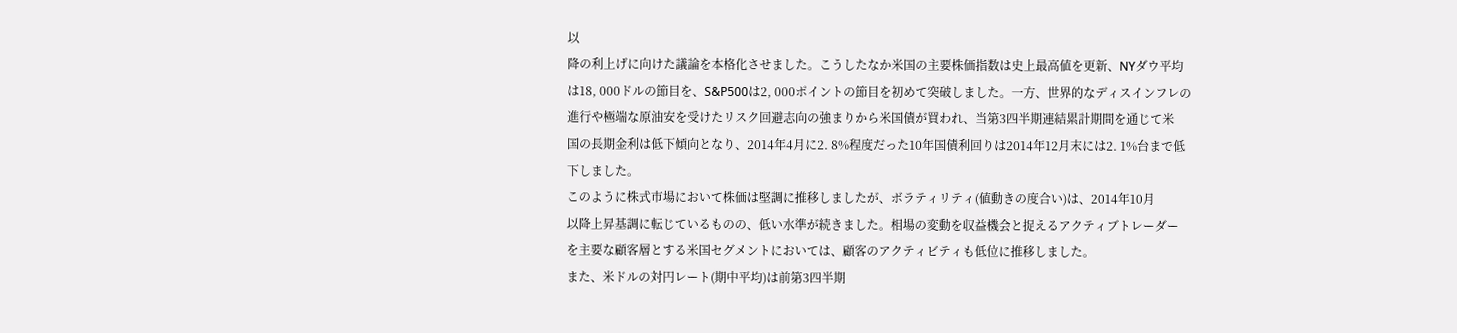以
降の利上げに向けた議論を本格化させました。こうしたなか米国の主要株価指数は史上最高値を更新、NYダウ平均
は18, 000ドルの節目を、S&P500は2, 000ポイントの節目を初めて突破しました。一方、世界的なディスインフレの
進行や極端な原油安を受けたリスク回避志向の強まりから米国債が買われ、当第3四半期連結累計期間を通じて米
国の長期金利は低下傾向となり、2014年4月に2. 8%程度だった10年国債利回りは2014年12月末には2. 1%台まで低
下しました。
このように株式市場において株価は堅調に推移しましたが、ボラティリティ(値動きの度合い)は、2014年10月
以降上昇基調に転じているものの、低い水準が続きました。相場の変動を収益機会と捉えるアクティブトレーダー
を主要な顧客層とする米国セグメントにおいては、顧客のアクティビティも低位に推移しました。
また、米ドルの対円レート(期中平均)は前第3四半期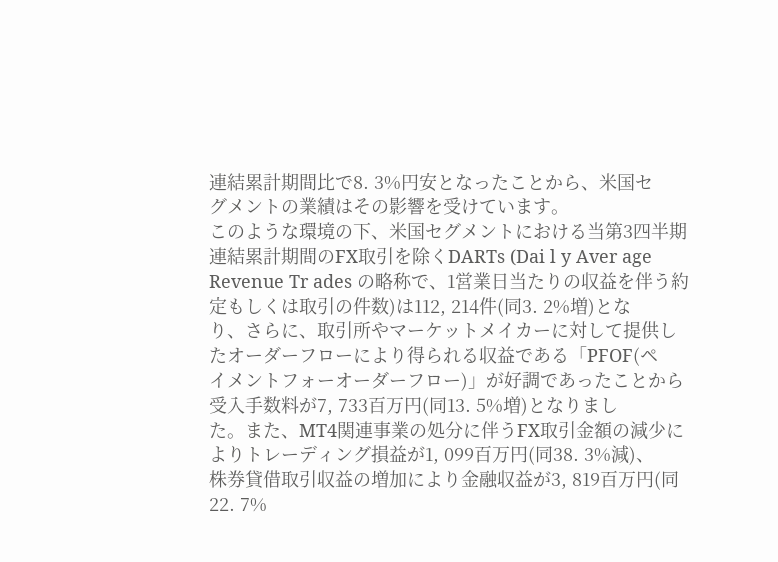連結累計期間比で8. 3%円安となったことから、米国セ
グメントの業績はその影響を受けています。
このような環境の下、米国セグメントにおける当第3四半期連結累計期間のFX取引を除くDARTs (Dai l y Aver age
Revenue Tr ades の略称で、1営業日当たりの収益を伴う約定もしくは取引の件数)は112, 214件(同3. 2%増)とな
り、さらに、取引所やマーケットメイカーに対して提供したオーダーフローにより得られる収益である「PFOF(ペ
イメントフォーオーダーフロー)」が好調であったことから受入手数料が7, 733百万円(同13. 5%増)となりまし
た。また、MT4関連事業の処分に伴うFX取引金額の減少によりトレーディング損益が1, 099百万円(同38. 3%減)、
株券貸借取引収益の増加により金融収益が3, 819百万円(同22. 7%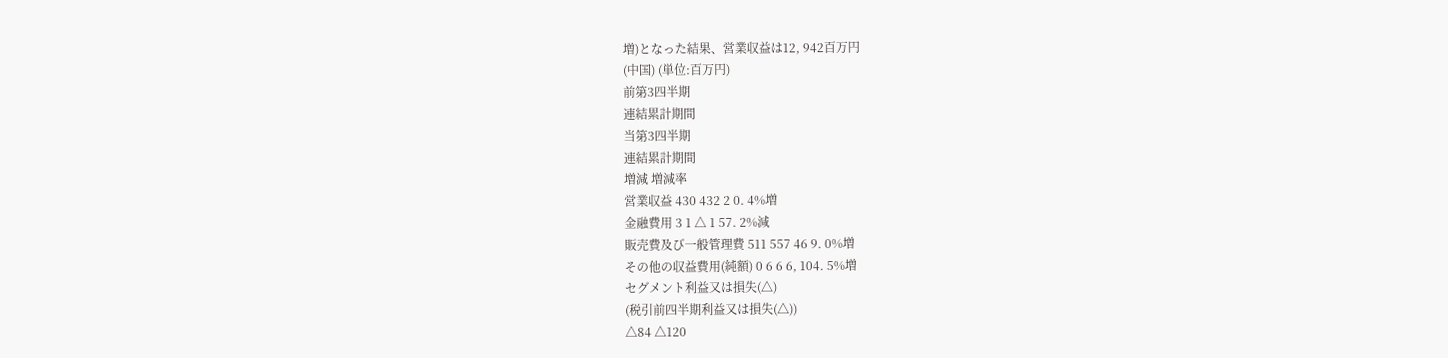増)となった結果、営業収益は12, 942百万円
(中国) (単位:百万円)
前第3四半期
連結累計期間
当第3四半期
連結累計期間
増減 増減率
営業収益 430 432 2 0. 4%増
金融費用 3 1 △ 1 57. 2%減
販売費及び一般管理費 511 557 46 9. 0%増
その他の収益費用(純額) 0 6 6 6, 104. 5%増
セグメント利益又は損失(△)
(税引前四半期利益又は損失(△))
△84 △120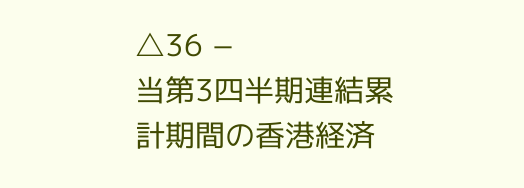△36 −
当第3四半期連結累計期間の香港経済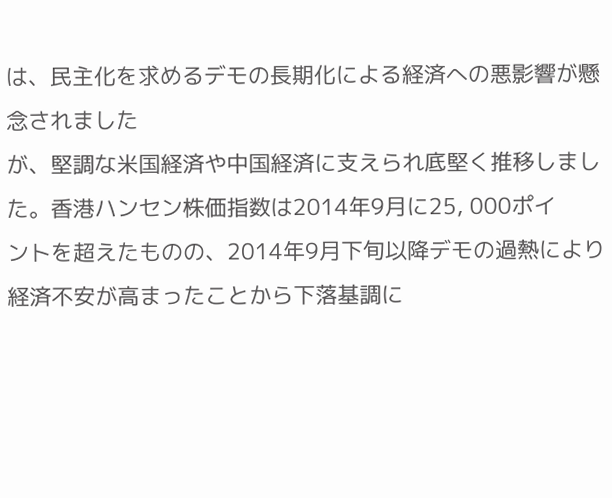は、民主化を求めるデモの長期化による経済への悪影響が懸念されました
が、堅調な米国経済や中国経済に支えられ底堅く推移しました。香港ハンセン株価指数は2014年9月に25, 000ポイ
ントを超えたものの、2014年9月下旬以降デモの過熱により経済不安が高まったことから下落基調に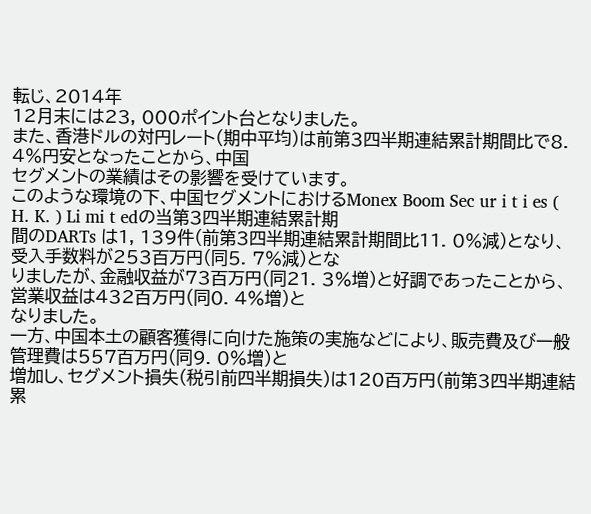転じ、2014年
12月末には23, 000ポイント台となりました。
また、香港ドルの対円レート(期中平均)は前第3四半期連結累計期間比で8. 4%円安となったことから、中国
セグメントの業績はその影響を受けています。
このような環境の下、中国セグメントにおけるMonex Boom Sec ur i t i es ( H. K. ) Li mi t edの当第3四半期連結累計期
間のDARTs は1, 139件(前第3四半期連結累計期間比11. 0%減)となり、受入手数料が253百万円(同5. 7%減)とな
りましたが、金融収益が73百万円(同21. 3%増)と好調であったことから、営業収益は432百万円(同0. 4%増)と
なりました。
一方、中国本土の顧客獲得に向けた施策の実施などにより、販売費及び一般管理費は557百万円(同9. 0%増)と
増加し、セグメント損失(税引前四半期損失)は120百万円(前第3四半期連結累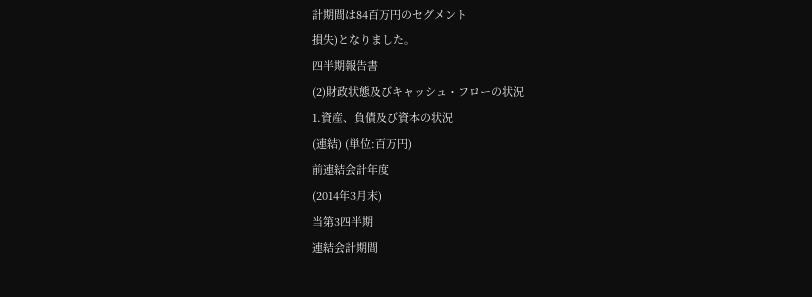計期間は84百万円のセグメント
損失)となりました。
四半期報告書
(2)財政状態及びキャッシュ・フローの状況
1.資産、負債及び資本の状況
(連結) (単位:百万円)
前連結会計年度
(2014年3月末)
当第3四半期
連結会計期間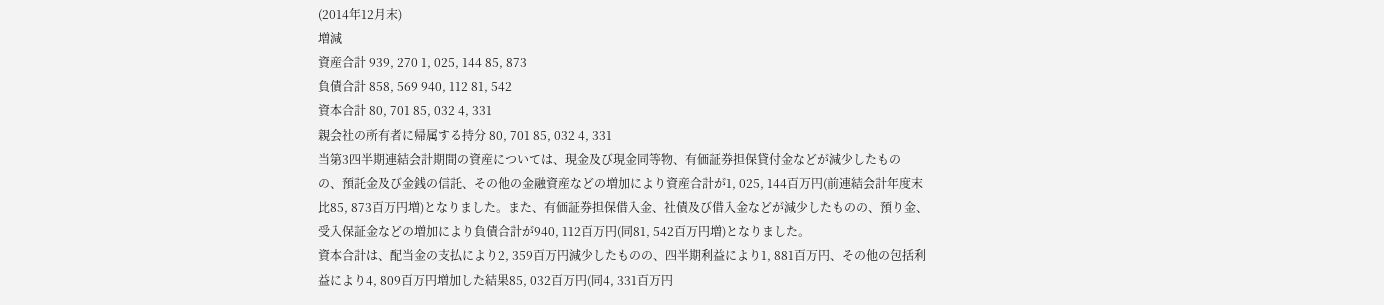(2014年12月末)
増減
資産合計 939, 270 1, 025, 144 85, 873
負債合計 858, 569 940, 112 81, 542
資本合計 80, 701 85, 032 4, 331
親会社の所有者に帰属する持分 80, 701 85, 032 4, 331
当第3四半期連結会計期間の資産については、現金及び現金同等物、有価証券担保貸付金などが減少したもの
の、預託金及び金銭の信託、その他の金融資産などの増加により資産合計が1, 025, 144百万円(前連結会計年度末
比85, 873百万円増)となりました。また、有価証券担保借入金、社債及び借入金などが減少したものの、預り金、
受入保証金などの増加により負債合計が940, 112百万円(同81, 542百万円増)となりました。
資本合計は、配当金の支払により2, 359百万円減少したものの、四半期利益により1, 881百万円、その他の包括利
益により4, 809百万円増加した結果85, 032百万円(同4, 331百万円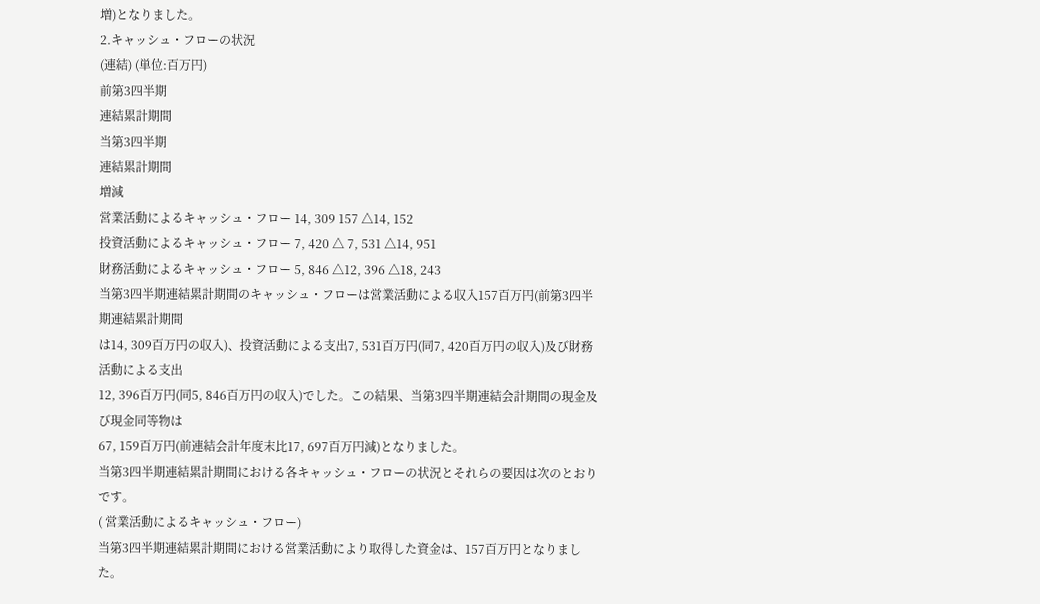増)となりました。
2.キャッシュ・フローの状況
(連結) (単位:百万円)
前第3四半期
連結累計期間
当第3四半期
連結累計期間
増減
営業活動によるキャッシュ・フロー 14, 309 157 △14, 152
投資活動によるキャッシュ・フロー 7, 420 △ 7, 531 △14, 951
財務活動によるキャッシュ・フロー 5, 846 △12, 396 △18, 243
当第3四半期連結累計期間のキャッシュ・フローは営業活動による収入157百万円(前第3四半期連結累計期間
は14, 309百万円の収入)、投資活動による支出7, 531百万円(同7, 420百万円の収入)及び財務活動による支出
12, 396百万円(同5, 846百万円の収入)でした。この結果、当第3四半期連結会計期間の現金及び現金同等物は
67, 159百万円(前連結会計年度末比17, 697百万円減)となりました。
当第3四半期連結累計期間における各キャッシュ・フローの状況とそれらの要因は次のとおりです。
( 営業活動によるキャッシュ・フロー)
当第3四半期連結累計期間における営業活動により取得した資金は、157百万円となりました。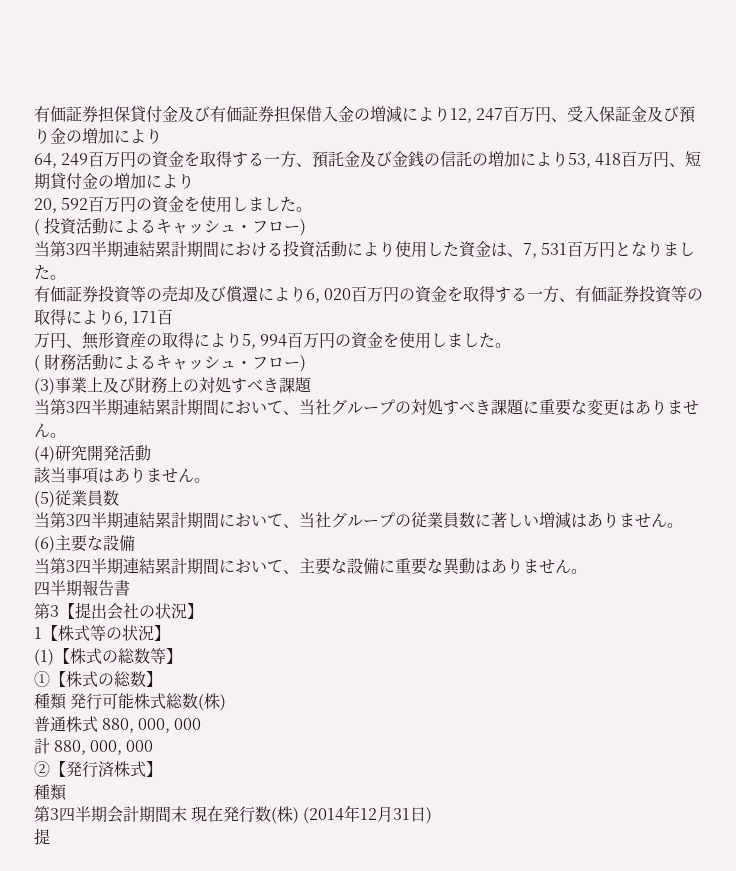有価証券担保貸付金及び有価証券担保借入金の増減により12, 247百万円、受入保証金及び預り金の増加により
64, 249百万円の資金を取得する一方、預託金及び金銭の信託の増加により53, 418百万円、短期貸付金の増加により
20, 592百万円の資金を使用しました。
( 投資活動によるキャッシュ・フロー)
当第3四半期連結累計期間における投資活動により使用した資金は、7, 531百万円となりました。
有価証券投資等の売却及び償還により6, 020百万円の資金を取得する一方、有価証券投資等の取得により6, 171百
万円、無形資産の取得により5, 994百万円の資金を使用しました。
( 財務活動によるキャッシュ・フロー)
(3)事業上及び財務上の対処すべき課題
当第3四半期連結累計期間において、当社グループの対処すべき課題に重要な変更はありません。
(4)研究開発活動
該当事項はありません。
(5)従業員数
当第3四半期連結累計期間において、当社グループの従業員数に著しい増減はありません。
(6)主要な設備
当第3四半期連結累計期間において、主要な設備に重要な異動はありません。
四半期報告書
第3【提出会社の状況】
1【株式等の状況】
(1)【株式の総数等】
①【株式の総数】
種類 発行可能株式総数(株)
普通株式 880, 000, 000
計 880, 000, 000
②【発行済株式】
種類
第3四半期会計期間末 現在発行数(株) (2014年12月31日)
提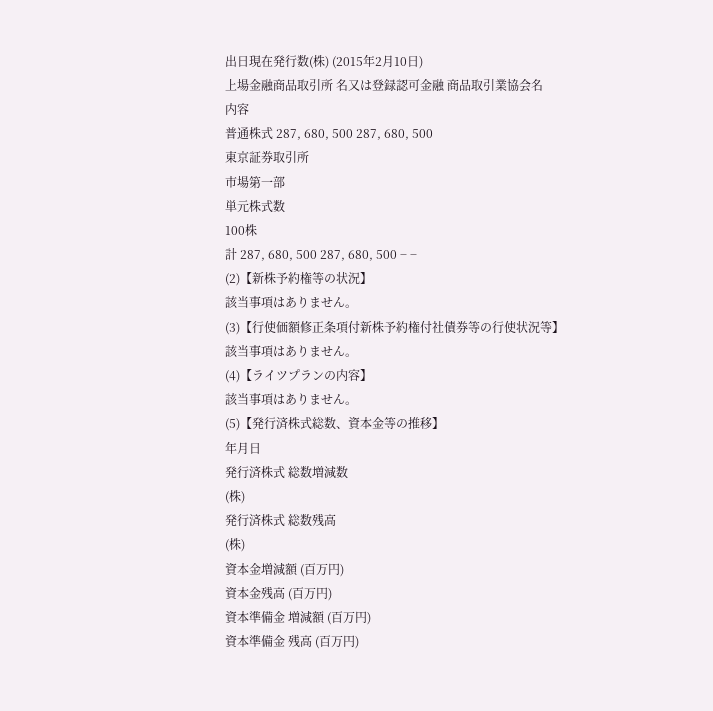出日現在発行数(株) (2015年2月10日)
上場金融商品取引所 名又は登録認可金融 商品取引業協会名
内容
普通株式 287, 680, 500 287, 680, 500
東京証券取引所
市場第一部
単元株式数
100株
計 287, 680, 500 287, 680, 500 − −
(2)【新株予約権等の状況】
該当事項はありません。
(3)【行使価額修正条項付新株予約権付社債券等の行使状況等】
該当事項はありません。
(4)【ライツプランの内容】
該当事項はありません。
(5)【発行済株式総数、資本金等の推移】
年月日
発行済株式 総数増減数
(株)
発行済株式 総数残高
(株)
資本金増減額 (百万円)
資本金残高 (百万円)
資本準備金 増減額 (百万円)
資本準備金 残高 (百万円)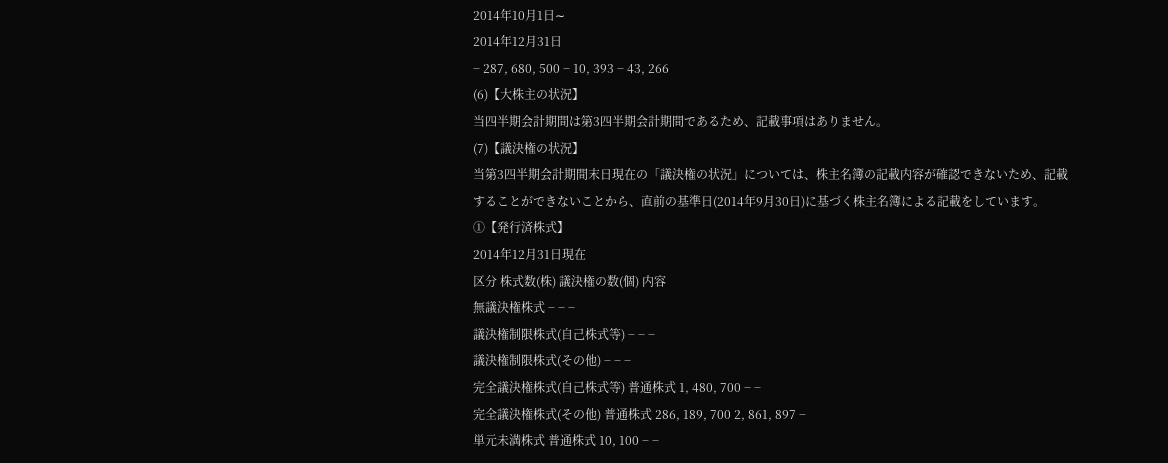2014年10月1日∼
2014年12月31日
− 287, 680, 500 − 10, 393 − 43, 266
(6)【大株主の状況】
当四半期会計期間は第3四半期会計期間であるため、記載事項はありません。
(7)【議決権の状況】
当第3四半期会計期間末日現在の「議決権の状況」については、株主名簿の記載内容が確認できないため、記載
することができないことから、直前の基準日(2014年9月30日)に基づく株主名簿による記載をしています。
①【発行済株式】
2014年12月31日現在
区分 株式数(株) 議決権の数(個) 内容
無議決権株式 − − −
議決権制限株式(自己株式等) − − −
議決権制限株式(その他) − − −
完全議決権株式(自己株式等) 普通株式 1, 480, 700 − −
完全議決権株式(その他) 普通株式 286, 189, 700 2, 861, 897 −
単元未満株式 普通株式 10, 100 − −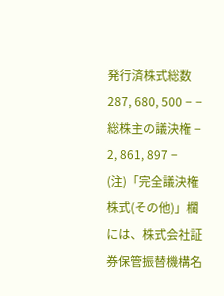発行済株式総数 287, 680, 500 − −
総株主の議決権 − 2, 861, 897 −
(注)「完全議決権株式(その他)」欄には、株式会社証券保管振替機構名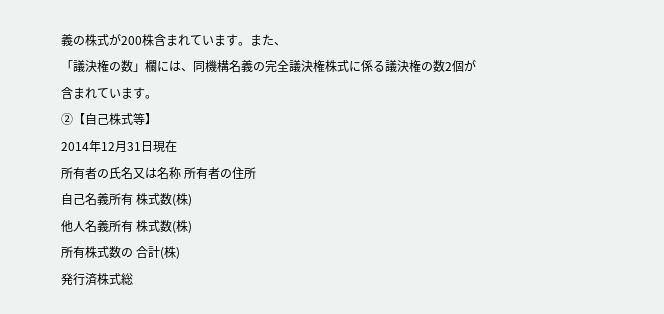義の株式が200株含まれています。また、
「議決権の数」欄には、同機構名義の完全議決権株式に係る議決権の数2個が含まれています。
②【自己株式等】
2014年12月31日現在
所有者の氏名又は名称 所有者の住所
自己名義所有 株式数(株)
他人名義所有 株式数(株)
所有株式数の 合計(株)
発行済株式総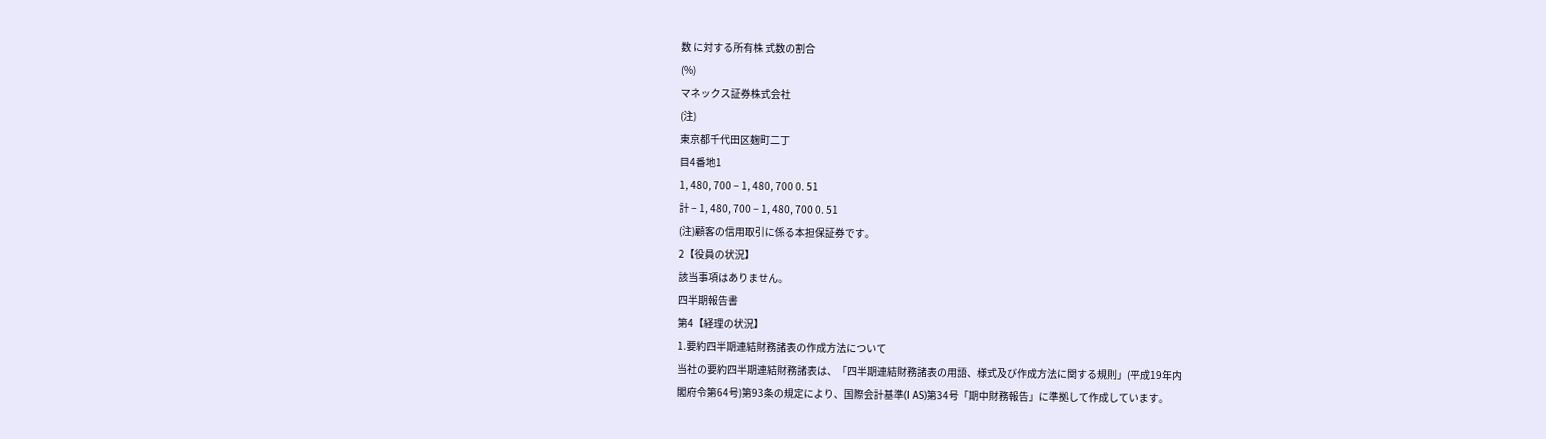数 に対する所有株 式数の割合
(%)
マネックス証券株式会社
(注)
東京都千代田区麹町二丁
目4番地1
1, 480, 700 − 1, 480, 700 0. 51
計 − 1, 480, 700 − 1, 480, 700 0. 51
(注)顧客の信用取引に係る本担保証券です。
2【役員の状況】
該当事項はありません。
四半期報告書
第4【経理の状況】
1.要約四半期連結財務諸表の作成方法について
当社の要約四半期連結財務諸表は、「四半期連結財務諸表の用語、様式及び作成方法に関する規則」(平成19年内
閣府令第64号)第93条の規定により、国際会計基準(I AS)第34号「期中財務報告」に準拠して作成しています。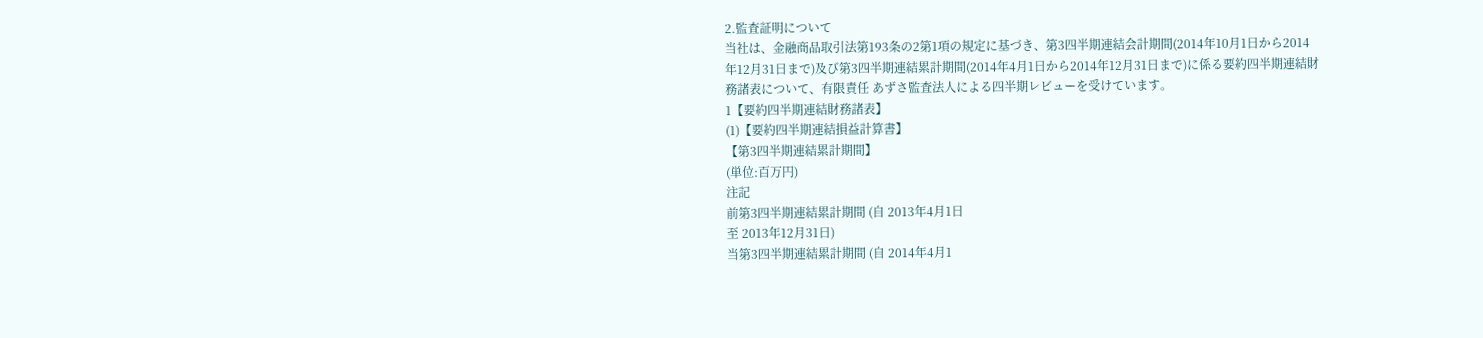2.監査証明について
当社は、金融商品取引法第193条の2第1項の規定に基づき、第3四半期連結会計期間(2014年10月1日から2014
年12月31日まで)及び第3四半期連結累計期間(2014年4月1日から2014年12月31日まで)に係る要約四半期連結財
務諸表について、有限責任 あずさ監査法人による四半期レビューを受けています。
1【要約四半期連結財務諸表】
(1)【要約四半期連結損益計算書】
【第3四半期連結累計期間】
(単位:百万円)
注記
前第3四半期連結累計期間 (自 2013年4月1日
至 2013年12月31日)
当第3四半期連結累計期間 (自 2014年4月1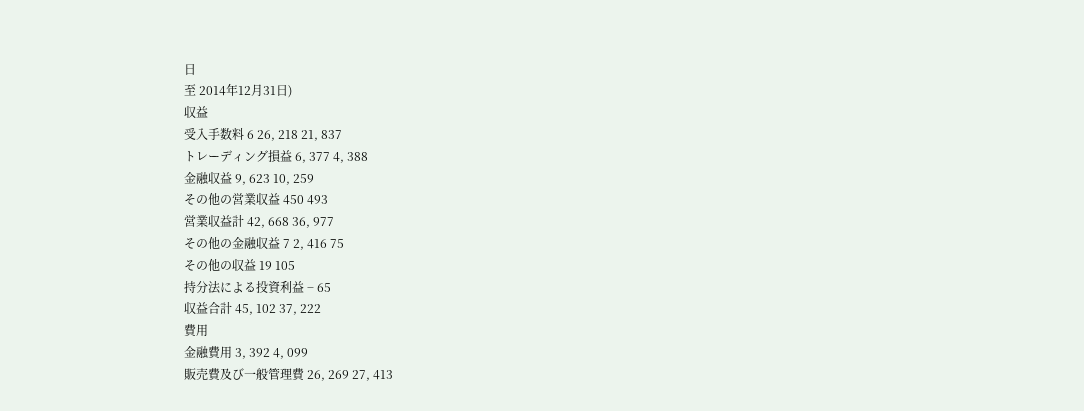日
至 2014年12月31日)
収益
受入手数料 6 26, 218 21, 837
トレーディング損益 6, 377 4, 388
金融収益 9, 623 10, 259
その他の営業収益 450 493
営業収益計 42, 668 36, 977
その他の金融収益 7 2, 416 75
その他の収益 19 105
持分法による投資利益 − 65
収益合計 45, 102 37, 222
費用
金融費用 3, 392 4, 099
販売費及び一般管理費 26, 269 27, 413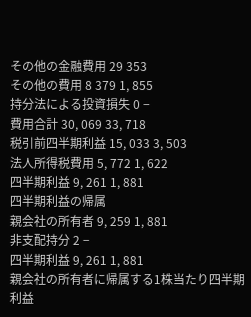その他の金融費用 29 353
その他の費用 8 379 1, 855
持分法による投資損失 0 −
費用合計 30, 069 33, 718
税引前四半期利益 15, 033 3, 503
法人所得税費用 5, 772 1, 622
四半期利益 9, 261 1, 881
四半期利益の帰属
親会社の所有者 9, 259 1, 881
非支配持分 2 −
四半期利益 9, 261 1, 881
親会社の所有者に帰属する1株当たり四半期
利益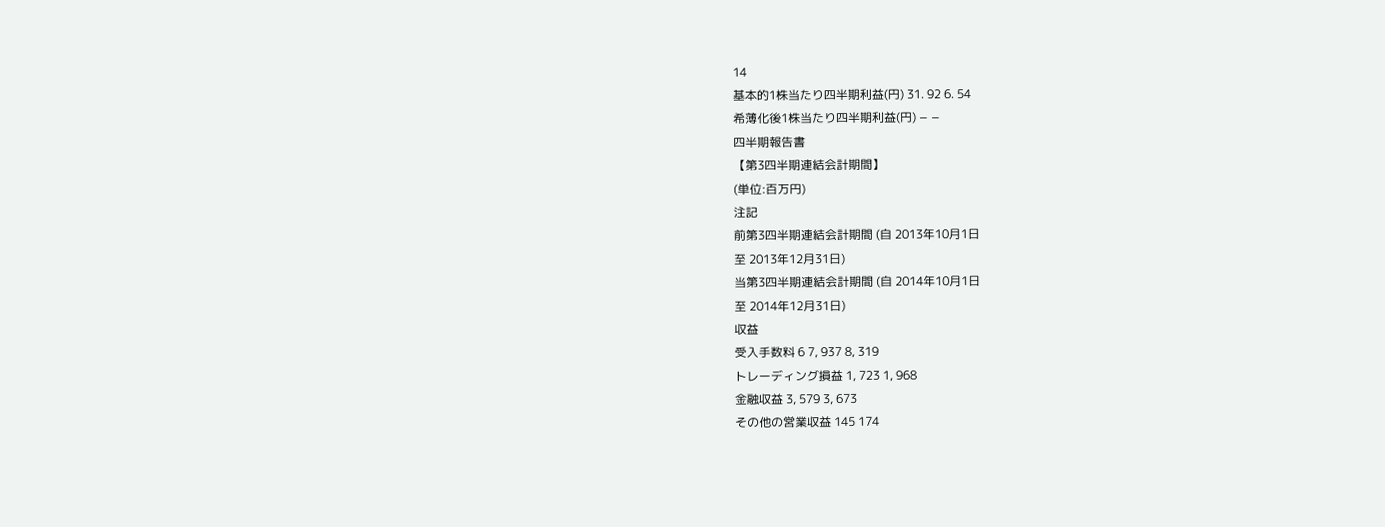14
基本的1株当たり四半期利益(円) 31. 92 6. 54
希薄化後1株当たり四半期利益(円) − −
四半期報告書
【第3四半期連結会計期間】
(単位:百万円)
注記
前第3四半期連結会計期間 (自 2013年10月1日
至 2013年12月31日)
当第3四半期連結会計期間 (自 2014年10月1日
至 2014年12月31日)
収益
受入手数料 6 7, 937 8, 319
トレーディング損益 1, 723 1, 968
金融収益 3, 579 3, 673
その他の営業収益 145 174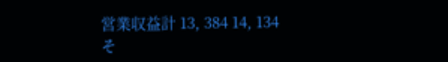営業収益計 13, 384 14, 134
そ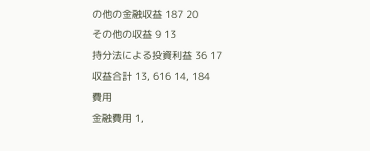の他の金融収益 187 20
その他の収益 9 13
持分法による投資利益 36 17
収益合計 13, 616 14, 184
費用
金融費用 1,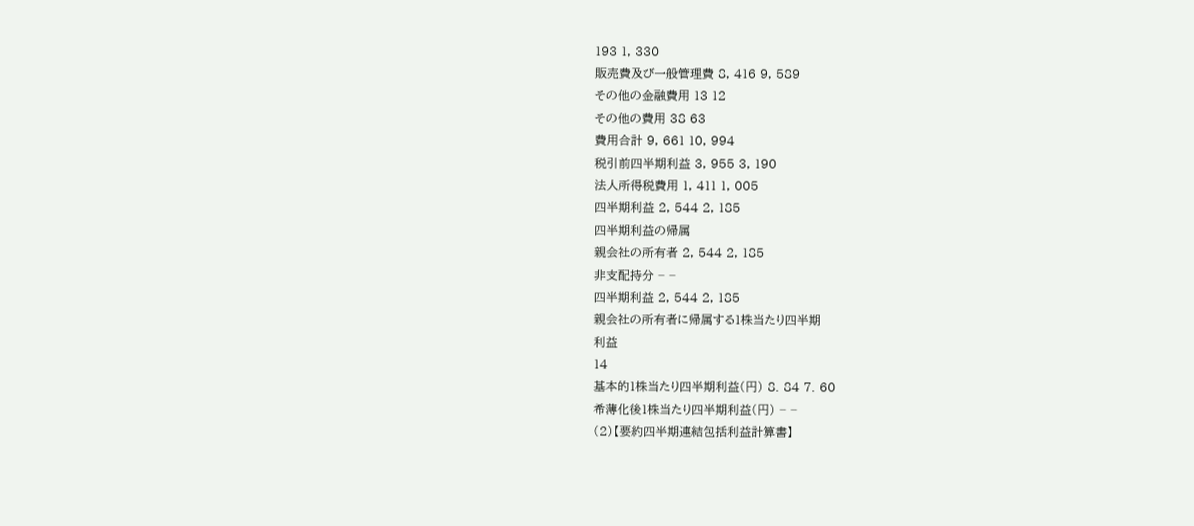193 1, 330
販売費及び一般管理費 8, 416 9, 589
その他の金融費用 13 12
その他の費用 38 63
費用合計 9, 661 10, 994
税引前四半期利益 3, 955 3, 190
法人所得税費用 1, 411 1, 005
四半期利益 2, 544 2, 185
四半期利益の帰属
親会社の所有者 2, 544 2, 185
非支配持分 − −
四半期利益 2, 544 2, 185
親会社の所有者に帰属する1株当たり四半期
利益
14
基本的1株当たり四半期利益(円) 8. 84 7. 60
希薄化後1株当たり四半期利益(円) − −
(2)【要約四半期連結包括利益計算書】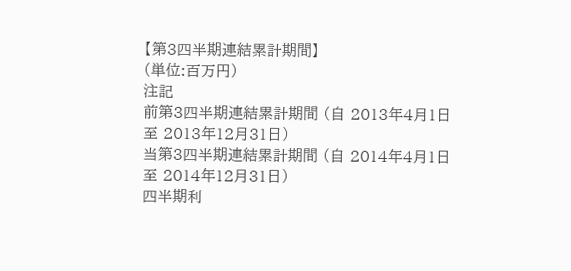【第3四半期連結累計期間】
(単位:百万円)
注記
前第3四半期連結累計期間 (自 2013年4月1日
至 2013年12月31日)
当第3四半期連結累計期間 (自 2014年4月1日
至 2014年12月31日)
四半期利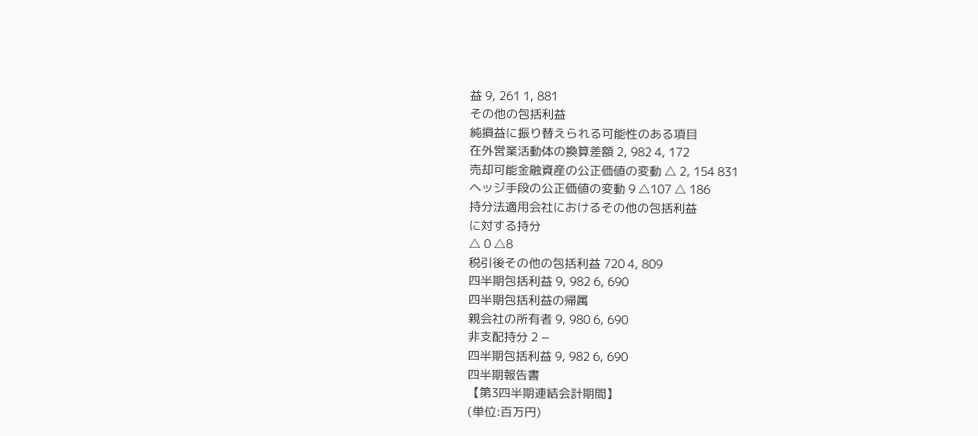益 9, 261 1, 881
その他の包括利益
純損益に振り替えられる可能性のある項目
在外営業活動体の換算差額 2, 982 4, 172
売却可能金融資産の公正価値の変動 △ 2, 154 831
ヘッジ手段の公正価値の変動 9 △107 △ 186
持分法適用会社におけるその他の包括利益
に対する持分
△ 0 △8
税引後その他の包括利益 720 4, 809
四半期包括利益 9, 982 6, 690
四半期包括利益の帰属
親会社の所有者 9, 980 6, 690
非支配持分 2 −
四半期包括利益 9, 982 6, 690
四半期報告書
【第3四半期連結会計期間】
(単位:百万円)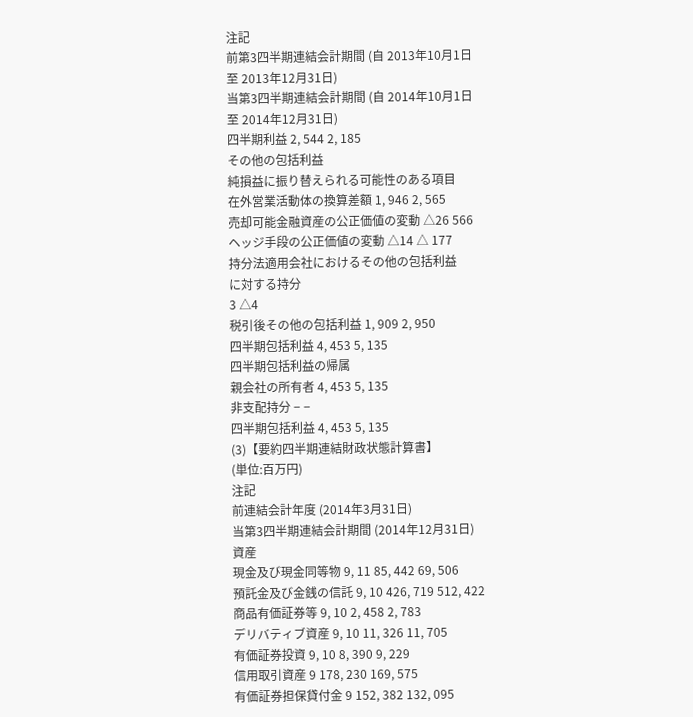注記
前第3四半期連結会計期間 (自 2013年10月1日
至 2013年12月31日)
当第3四半期連結会計期間 (自 2014年10月1日
至 2014年12月31日)
四半期利益 2, 544 2, 185
その他の包括利益
純損益に振り替えられる可能性のある項目
在外営業活動体の換算差額 1, 946 2, 565
売却可能金融資産の公正価値の変動 △26 566
ヘッジ手段の公正価値の変動 △14 △ 177
持分法適用会社におけるその他の包括利益
に対する持分
3 △4
税引後その他の包括利益 1, 909 2, 950
四半期包括利益 4, 453 5, 135
四半期包括利益の帰属
親会社の所有者 4, 453 5, 135
非支配持分 − −
四半期包括利益 4, 453 5, 135
(3)【要約四半期連結財政状態計算書】
(単位:百万円)
注記
前連結会計年度 (2014年3月31日)
当第3四半期連結会計期間 (2014年12月31日)
資産
現金及び現金同等物 9, 11 85, 442 69, 506
預託金及び金銭の信託 9, 10 426, 719 512, 422
商品有価証券等 9, 10 2, 458 2, 783
デリバティブ資産 9, 10 11, 326 11, 705
有価証券投資 9, 10 8, 390 9, 229
信用取引資産 9 178, 230 169, 575
有価証券担保貸付金 9 152, 382 132, 095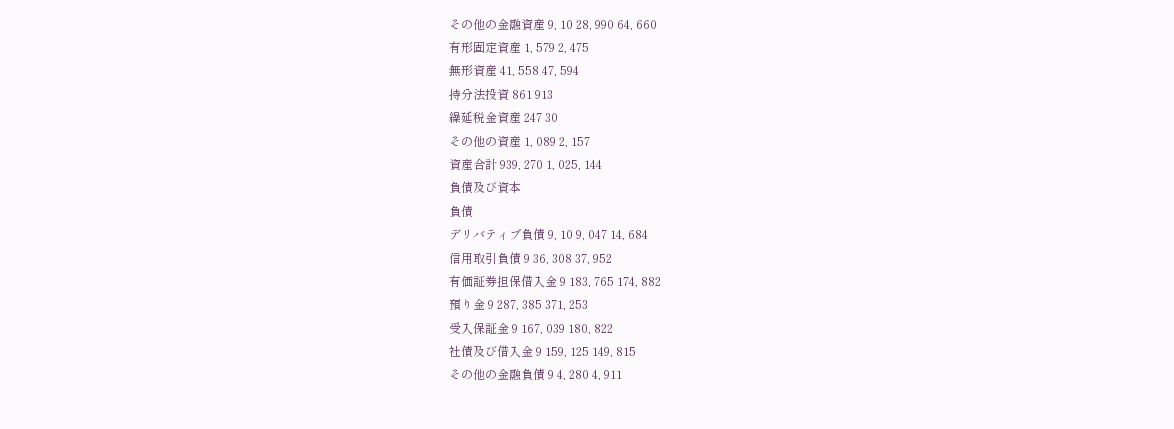その他の金融資産 9, 10 28, 990 64, 660
有形固定資産 1, 579 2, 475
無形資産 41, 558 47, 594
持分法投資 861 913
繰延税金資産 247 30
その他の資産 1, 089 2, 157
資産合計 939, 270 1, 025, 144
負債及び資本
負債
デリバティブ負債 9, 10 9, 047 14, 684
信用取引負債 9 36, 308 37, 952
有価証券担保借入金 9 183, 765 174, 882
預り金 9 287, 385 371, 253
受入保証金 9 167, 039 180, 822
社債及び借入金 9 159, 125 149, 815
その他の金融負債 9 4, 280 4, 911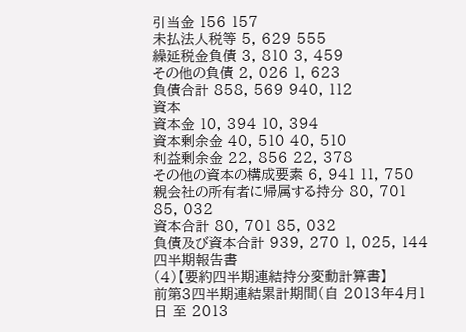引当金 156 157
未払法人税等 5, 629 555
繰延税金負債 3, 810 3, 459
その他の負債 2, 026 1, 623
負債合計 858, 569 940, 112
資本
資本金 10, 394 10, 394
資本剰余金 40, 510 40, 510
利益剰余金 22, 856 22, 378
その他の資本の構成要素 6, 941 11, 750
親会社の所有者に帰属する持分 80, 701 85, 032
資本合計 80, 701 85, 032
負債及び資本合計 939, 270 1, 025, 144
四半期報告書
(4)【要約四半期連結持分変動計算書】
前第3四半期連結累計期間(自 2013年4月1日 至 2013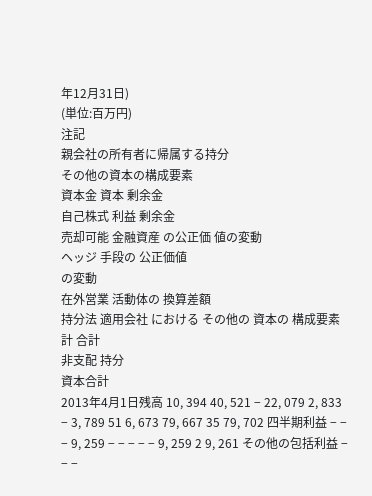年12月31日)
(単位:百万円)
注記
親会社の所有者に帰属する持分
その他の資本の構成要素
資本金 資本 剰余金
自己株式 利益 剰余金
売却可能 金融資産 の公正価 値の変動
ヘッジ 手段の 公正価値
の変動
在外営業 活動体の 換算差額
持分法 適用会社 における その他の 資本の 構成要素
計 合計
非支配 持分
資本合計
2013年4月1日残高 10, 394 40, 521 − 22, 079 2, 833 − 3, 789 51 6, 673 79, 667 35 79, 702 四半期利益 − − − 9, 259 − − − − − 9, 259 2 9, 261 その他の包括利益 − − −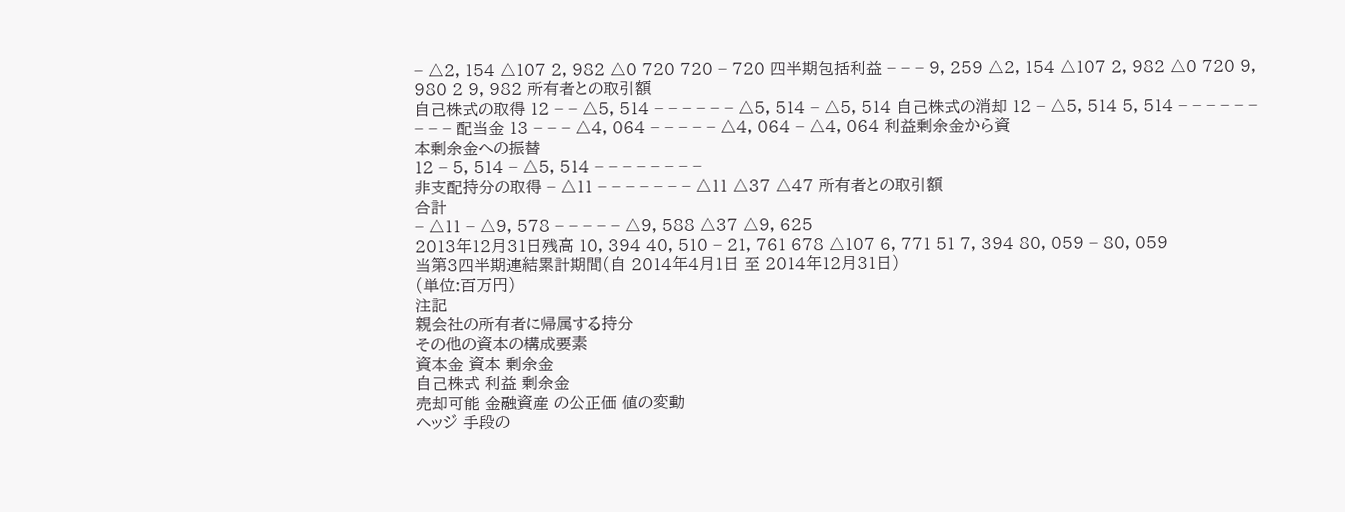− △2, 154 △107 2, 982 △0 720 720 − 720 四半期包括利益 − − − 9, 259 △2, 154 △107 2, 982 △0 720 9, 980 2 9, 982 所有者との取引額
自己株式の取得 12 − − △5, 514 − − − − − − △5, 514 − △5, 514 自己株式の消却 12 − △5, 514 5, 514 − − − − − − − − − 配当金 13 − − − △4, 064 − − − − − △4, 064 − △4, 064 利益剰余金から資
本剰余金への振替
12 − 5, 514 − △5, 514 − − − − − − − −
非支配持分の取得 − △11 − − − − − − − △11 △37 △47 所有者との取引額
合計
− △11 − △9, 578 − − − − − △9, 588 △37 △9, 625
2013年12月31日残高 10, 394 40, 510 − 21, 761 678 △107 6, 771 51 7, 394 80, 059 − 80, 059
当第3四半期連結累計期間(自 2014年4月1日 至 2014年12月31日)
(単位:百万円)
注記
親会社の所有者に帰属する持分
その他の資本の構成要素
資本金 資本 剰余金
自己株式 利益 剰余金
売却可能 金融資産 の公正価 値の変動
ヘッジ 手段の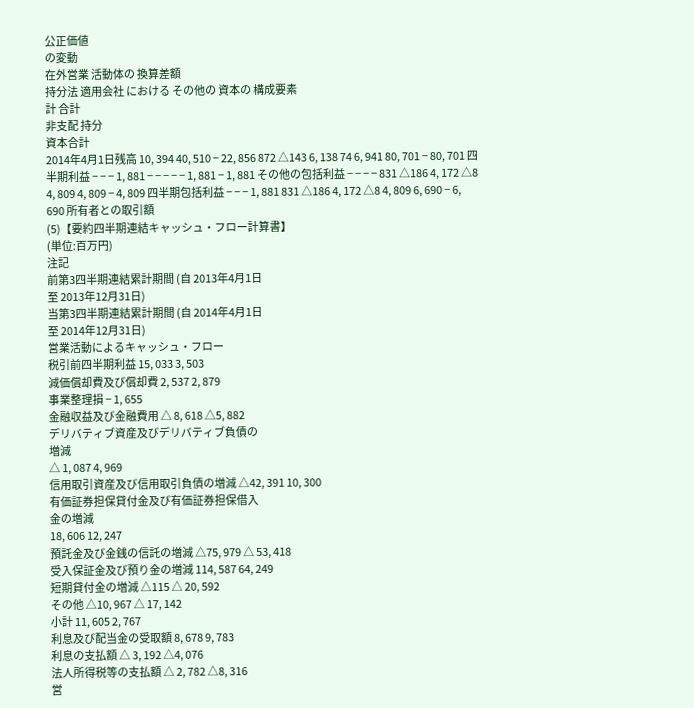公正価値
の変動
在外営業 活動体の 換算差額
持分法 適用会社 における その他の 資本の 構成要素
計 合計
非支配 持分
資本合計
2014年4月1日残高 10, 394 40, 510 − 22, 856 872 △143 6, 138 74 6, 941 80, 701 − 80, 701 四半期利益 − − − 1, 881 − − − − − 1, 881 − 1, 881 その他の包括利益 − − − − 831 △186 4, 172 △8 4, 809 4, 809 − 4, 809 四半期包括利益 − − − 1, 881 831 △186 4, 172 △8 4, 809 6, 690 − 6, 690 所有者との取引額
(5)【要約四半期連結キャッシュ・フロー計算書】
(単位:百万円)
注記
前第3四半期連結累計期間 (自 2013年4月1日
至 2013年12月31日)
当第3四半期連結累計期間 (自 2014年4月1日
至 2014年12月31日)
営業活動によるキャッシュ・フロー
税引前四半期利益 15, 033 3, 503
減価償却費及び償却費 2, 537 2, 879
事業整理損 − 1, 655
金融収益及び金融費用 △ 8, 618 △5, 882
デリバティブ資産及びデリバティブ負債の
増減
△ 1, 087 4, 969
信用取引資産及び信用取引負債の増減 △42, 391 10, 300
有価証券担保貸付金及び有価証券担保借入
金の増減
18, 606 12, 247
預託金及び金銭の信託の増減 △75, 979 △ 53, 418
受入保証金及び預り金の増減 114, 587 64, 249
短期貸付金の増減 △115 △ 20, 592
その他 △10, 967 △ 17, 142
小計 11, 605 2, 767
利息及び配当金の受取額 8, 678 9, 783
利息の支払額 △ 3, 192 △4, 076
法人所得税等の支払額 △ 2, 782 △8, 316
営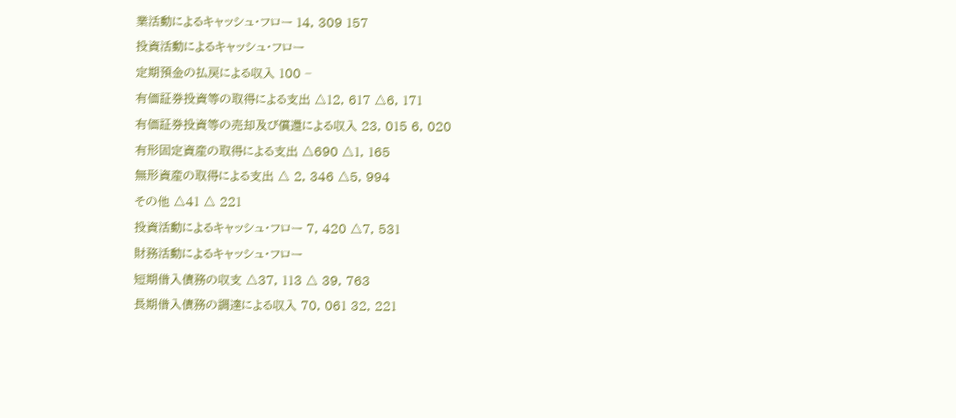業活動によるキャッシュ・フロー 14, 309 157
投資活動によるキャッシュ・フロー
定期預金の払戻による収入 100 −
有価証券投資等の取得による支出 △12, 617 △6, 171
有価証券投資等の売却及び償還による収入 23, 015 6, 020
有形固定資産の取得による支出 △690 △1, 165
無形資産の取得による支出 △ 2, 346 △5, 994
その他 △41 △ 221
投資活動によるキャッシュ・フロー 7, 420 △7, 531
財務活動によるキャッシュ・フロー
短期借入債務の収支 △37, 113 △ 39, 763
長期借入債務の調達による収入 70, 061 32, 221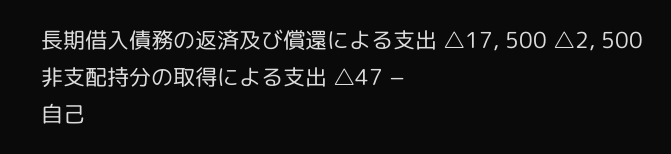長期借入債務の返済及び償還による支出 △17, 500 △2, 500
非支配持分の取得による支出 △47 −
自己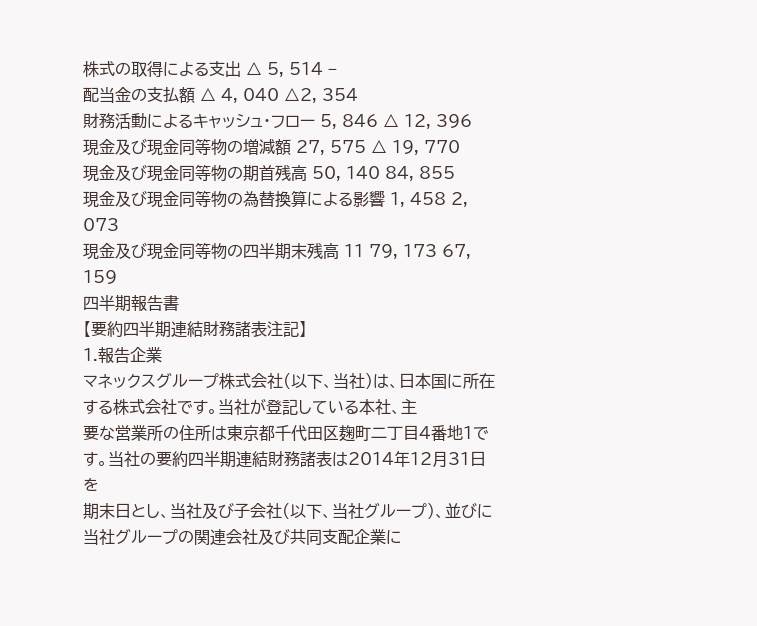株式の取得による支出 △ 5, 514 −
配当金の支払額 △ 4, 040 △2, 354
財務活動によるキャッシュ・フロー 5, 846 △ 12, 396
現金及び現金同等物の増減額 27, 575 △ 19, 770
現金及び現金同等物の期首残高 50, 140 84, 855
現金及び現金同等物の為替換算による影響 1, 458 2, 073
現金及び現金同等物の四半期末残高 11 79, 173 67, 159
四半期報告書
【要約四半期連結財務諸表注記】
1.報告企業
マネックスグループ株式会社(以下、当社)は、日本国に所在する株式会社です。当社が登記している本社、主
要な営業所の住所は東京都千代田区麹町二丁目4番地1です。当社の要約四半期連結財務諸表は2014年12月31日を
期末日とし、当社及び子会社(以下、当社グループ)、並びに当社グループの関連会社及び共同支配企業に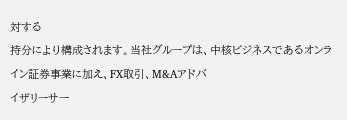対する
持分により構成されます。当社グループは、中核ビジネスであるオンライン証券事業に加え、FX取引、M&Aアドバ
イザリーサー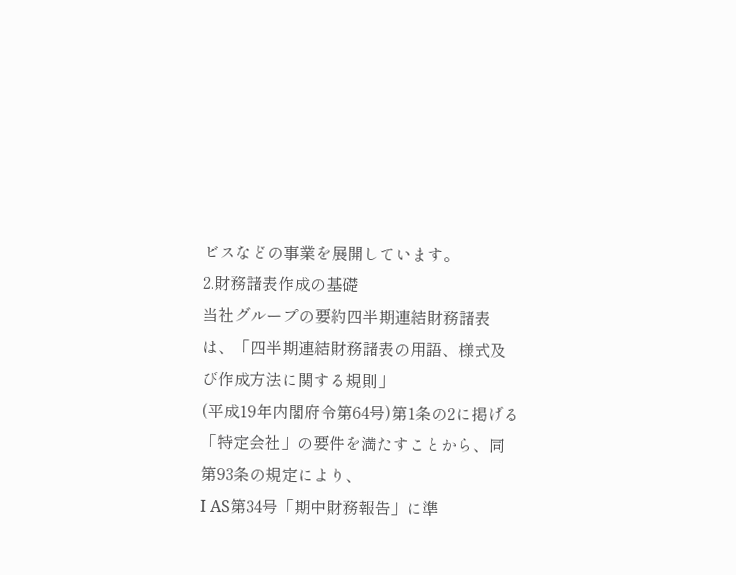ビスなどの事業を展開しています。
2.財務諸表作成の基礎
当社グループの要約四半期連結財務諸表は、「四半期連結財務諸表の用語、様式及び作成方法に関する規則」
(平成19年内閣府令第64号)第1条の2に掲げる「特定会社」の要件を満たすことから、同第93条の規定により、
I AS第34号「期中財務報告」に準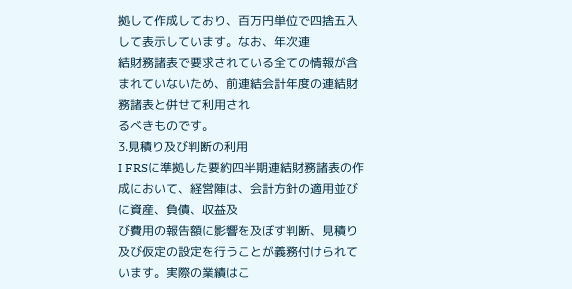拠して作成しており、百万円単位で四捨五入して表示しています。なお、年次連
結財務諸表で要求されている全ての情報が含まれていないため、前連結会計年度の連結財務諸表と併せて利用され
るべきものです。
3.見積り及び判断の利用
I FRSに準拠した要約四半期連結財務諸表の作成において、経営陣は、会計方針の適用並びに資産、負債、収益及
び費用の報告額に影響を及ぼす判断、見積り及び仮定の設定を行うことが義務付けられています。実際の業績はこ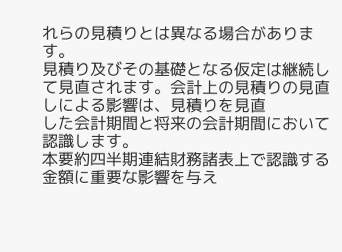れらの見積りとは異なる場合があります。
見積り及びその基礎となる仮定は継続して見直されます。会計上の見積りの見直しによる影響は、見積りを見直
した会計期間と将来の会計期間において認識します。
本要約四半期連結財務諸表上で認識する金額に重要な影響を与え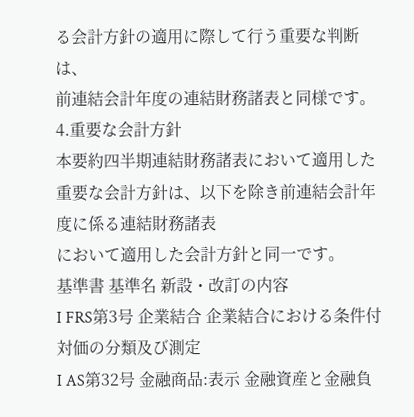る会計方針の適用に際して行う重要な判断は、
前連結会計年度の連結財務諸表と同様です。
4.重要な会計方針
本要約四半期連結財務諸表において適用した重要な会計方針は、以下を除き前連結会計年度に係る連結財務諸表
において適用した会計方針と同一です。
基準書 基準名 新設・改訂の内容
I FRS第3号 企業結合 企業結合における条件付対価の分類及び測定
I AS第32号 金融商品:表示 金融資産と金融負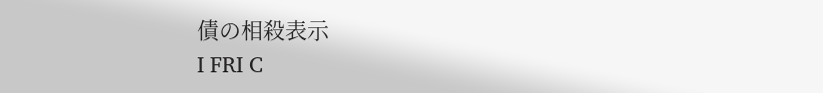債の相殺表示
I FRI C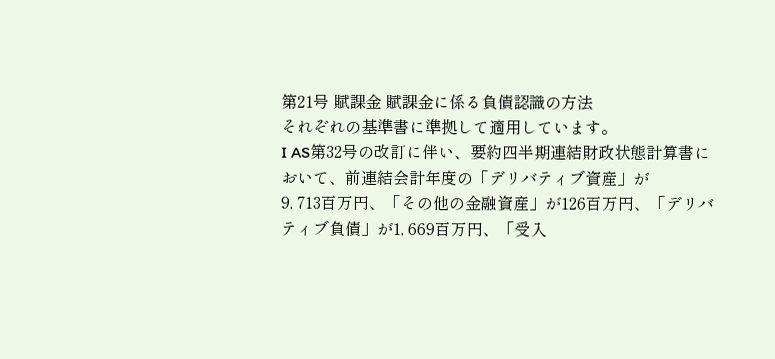第21号 賦課金 賦課金に係る負債認識の方法
それぞれの基準書に準拠して適用しています。
I AS第32号の改訂に伴い、要約四半期連結財政状態計算書において、前連結会計年度の「デリバティブ資産」が
9, 713百万円、「その他の金融資産」が126百万円、「デリバティブ負債」が1, 669百万円、「受入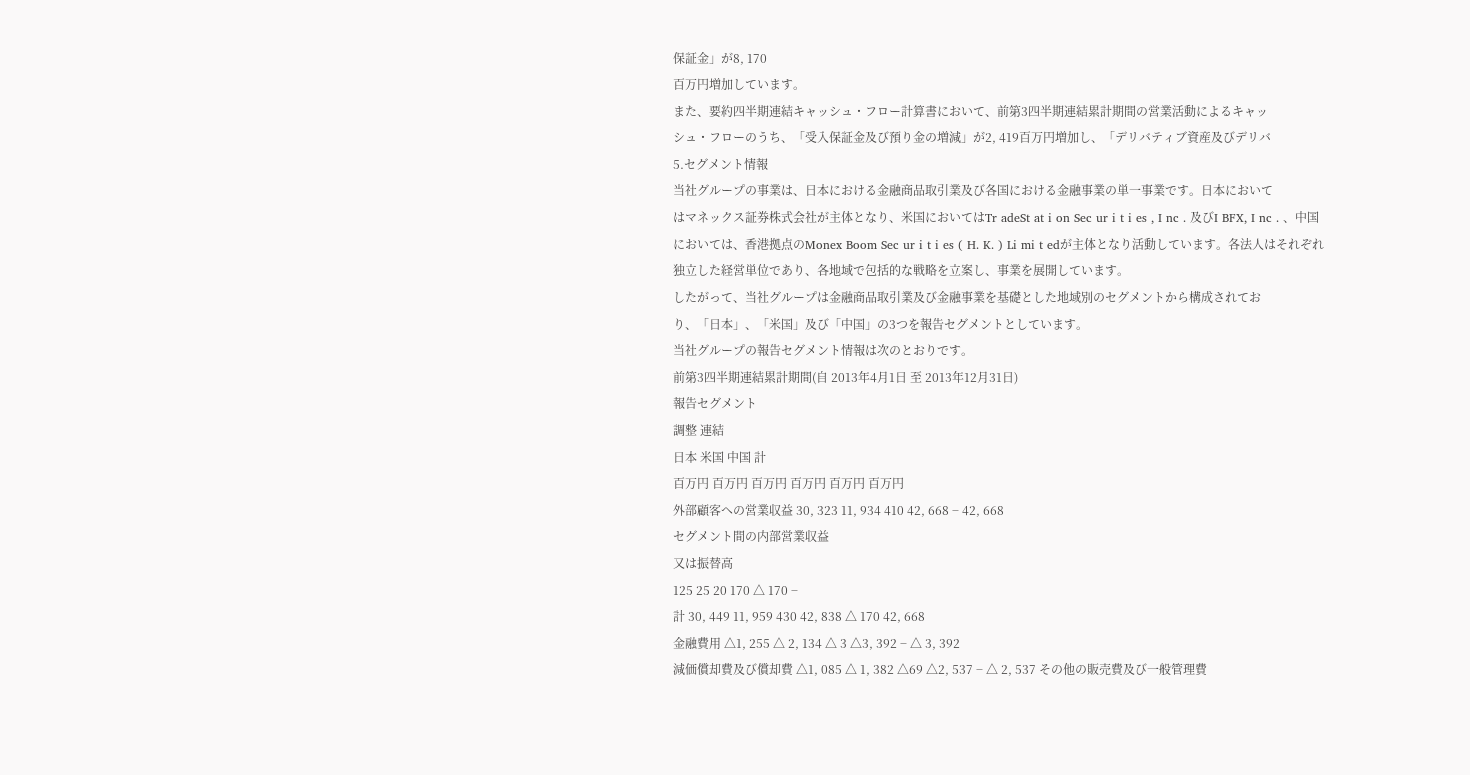保証金」が8, 170
百万円増加しています。
また、要約四半期連結キャッシュ・フロー計算書において、前第3四半期連結累計期間の営業活動によるキャッ
シュ・フローのうち、「受入保証金及び預り金の増減」が2, 419百万円増加し、「デリバティブ資産及びデリバ
5.セグメント情報
当社グループの事業は、日本における金融商品取引業及び各国における金融事業の単一事業です。日本において
はマネックス証券株式会社が主体となり、米国においてはTr adeSt at i on Sec ur i t i es , I nc . 及びI BFX, I nc . 、中国
においては、香港拠点のMonex Boom Sec ur i t i es ( H. K. ) Li mi t edが主体となり活動しています。各法人はそれぞれ
独立した経営単位であり、各地域で包括的な戦略を立案し、事業を展開しています。
したがって、当社グループは金融商品取引業及び金融事業を基礎とした地域別のセグメントから構成されてお
り、「日本」、「米国」及び「中国」の3つを報告セグメントとしています。
当社グループの報告セグメント情報は次のとおりです。
前第3四半期連結累計期間(自 2013年4月1日 至 2013年12月31日)
報告セグメント
調整 連結
日本 米国 中国 計
百万円 百万円 百万円 百万円 百万円 百万円
外部顧客への営業収益 30, 323 11, 934 410 42, 668 − 42, 668
セグメント間の内部営業収益
又は振替高
125 25 20 170 △ 170 −
計 30, 449 11, 959 430 42, 838 △ 170 42, 668
金融費用 △1, 255 △ 2, 134 △ 3 △3, 392 − △ 3, 392
減価償却費及び償却費 △1, 085 △ 1, 382 △69 △2, 537 − △ 2, 537 その他の販売費及び一般管理費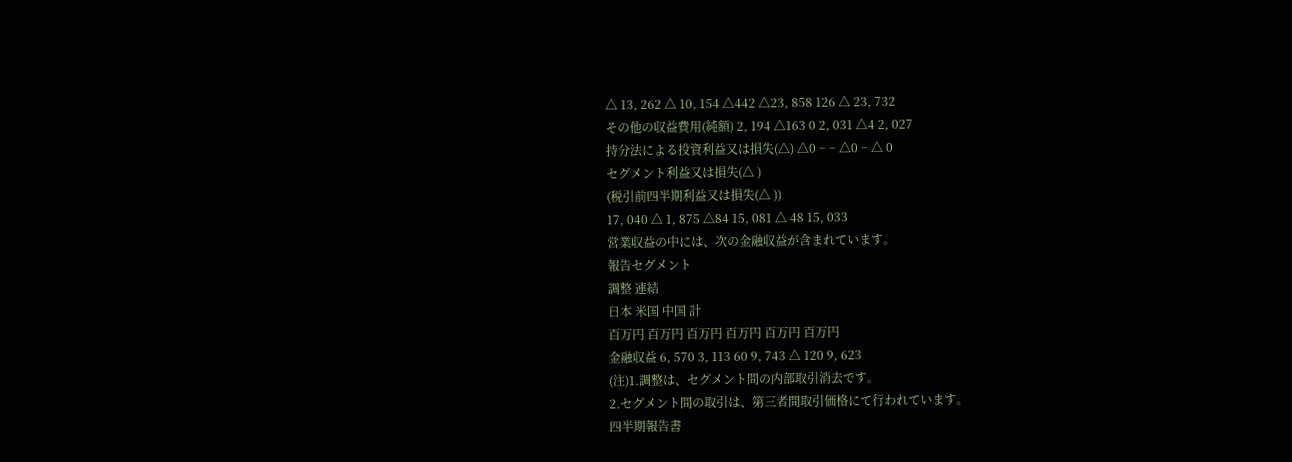△ 13, 262 △ 10, 154 △442 △23, 858 126 △ 23, 732
その他の収益費用(純額) 2, 194 △163 0 2, 031 △4 2, 027
持分法による投資利益又は損失(△) △0 − − △0 − △ 0
セグメント利益又は損失(△ )
(税引前四半期利益又は損失(△ ))
17, 040 △ 1, 875 △84 15, 081 △ 48 15, 033
営業収益の中には、次の金融収益が含まれています。
報告セグメント
調整 連結
日本 米国 中国 計
百万円 百万円 百万円 百万円 百万円 百万円
金融収益 6, 570 3, 113 60 9, 743 △ 120 9, 623
(注)1.調整は、セグメント間の内部取引消去です。
2.セグメント間の取引は、第三者間取引価格にて行われています。
四半期報告書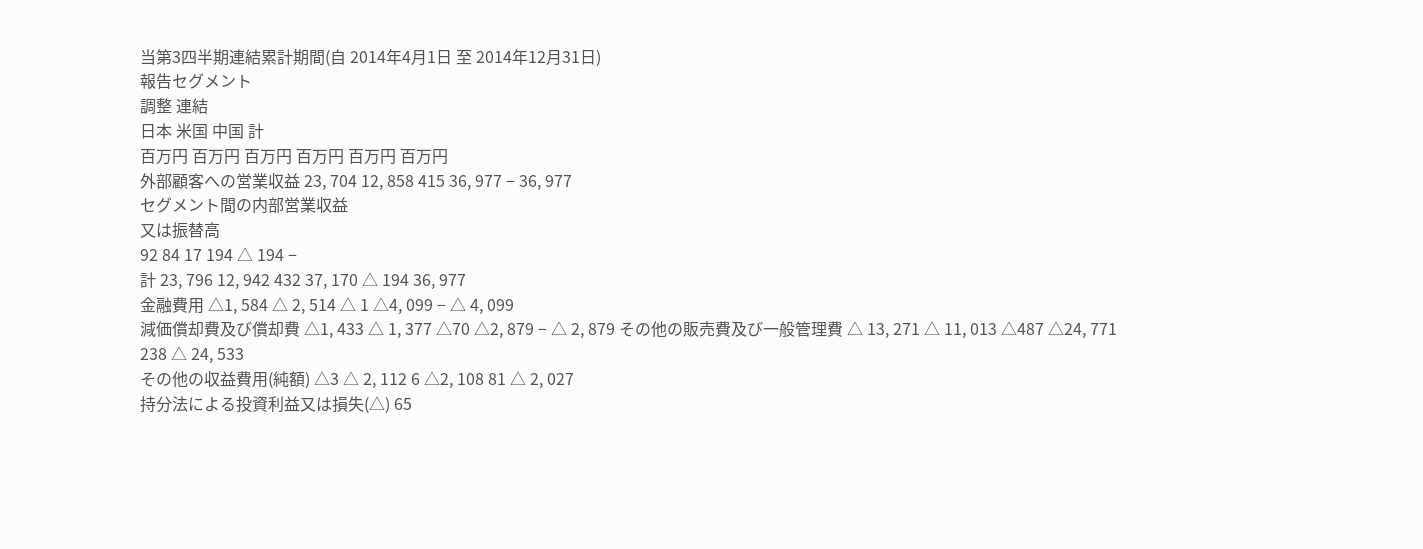当第3四半期連結累計期間(自 2014年4月1日 至 2014年12月31日)
報告セグメント
調整 連結
日本 米国 中国 計
百万円 百万円 百万円 百万円 百万円 百万円
外部顧客への営業収益 23, 704 12, 858 415 36, 977 − 36, 977
セグメント間の内部営業収益
又は振替高
92 84 17 194 △ 194 −
計 23, 796 12, 942 432 37, 170 △ 194 36, 977
金融費用 △1, 584 △ 2, 514 △ 1 △4, 099 − △ 4, 099
減価償却費及び償却費 △1, 433 △ 1, 377 △70 △2, 879 − △ 2, 879 その他の販売費及び一般管理費 △ 13, 271 △ 11, 013 △487 △24, 771 238 △ 24, 533
その他の収益費用(純額) △3 △ 2, 112 6 △2, 108 81 △ 2, 027
持分法による投資利益又は損失(△) 65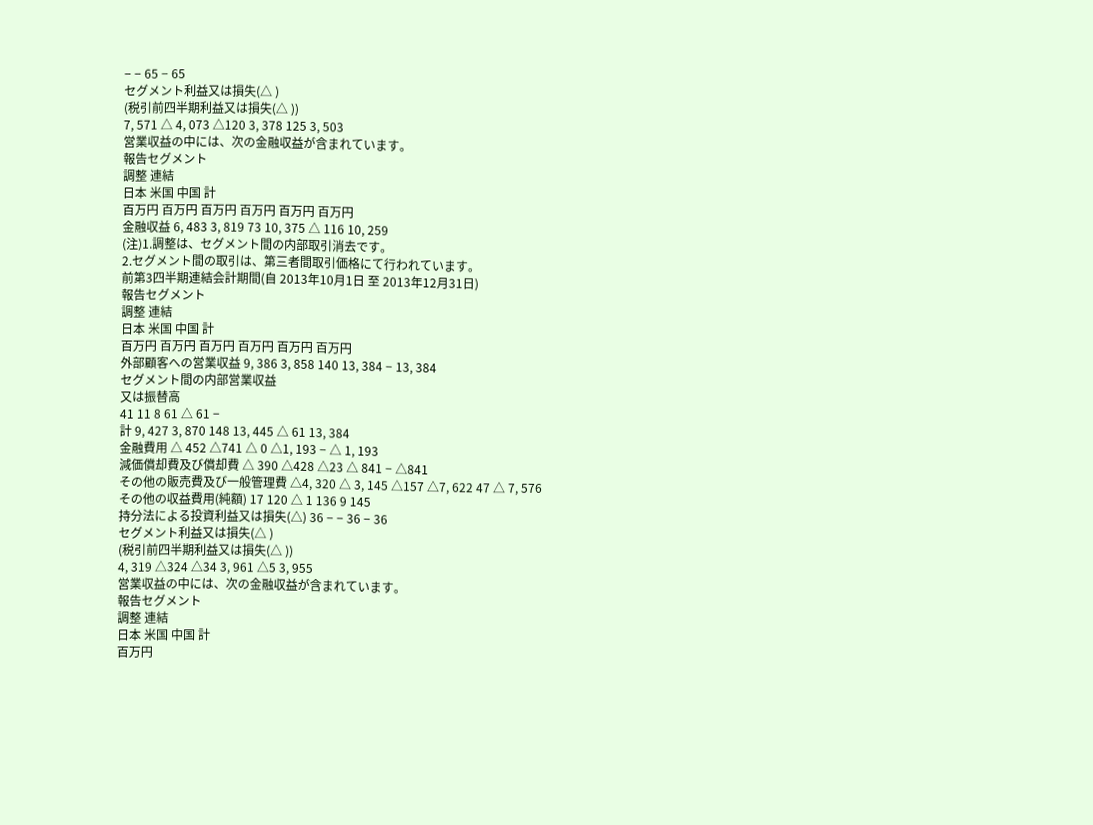− − 65 − 65
セグメント利益又は損失(△ )
(税引前四半期利益又は損失(△ ))
7, 571 △ 4, 073 △120 3, 378 125 3, 503
営業収益の中には、次の金融収益が含まれています。
報告セグメント
調整 連結
日本 米国 中国 計
百万円 百万円 百万円 百万円 百万円 百万円
金融収益 6, 483 3, 819 73 10, 375 △ 116 10, 259
(注)1.調整は、セグメント間の内部取引消去です。
2.セグメント間の取引は、第三者間取引価格にて行われています。
前第3四半期連結会計期間(自 2013年10月1日 至 2013年12月31日)
報告セグメント
調整 連結
日本 米国 中国 計
百万円 百万円 百万円 百万円 百万円 百万円
外部顧客への営業収益 9, 386 3, 858 140 13, 384 − 13, 384
セグメント間の内部営業収益
又は振替高
41 11 8 61 △ 61 −
計 9, 427 3, 870 148 13, 445 △ 61 13, 384
金融費用 △ 452 △741 △ 0 △1, 193 − △ 1, 193
減価償却費及び償却費 △ 390 △428 △23 △ 841 − △841
その他の販売費及び一般管理費 △4, 320 △ 3, 145 △157 △7, 622 47 △ 7, 576
その他の収益費用(純額) 17 120 △ 1 136 9 145
持分法による投資利益又は損失(△) 36 − − 36 − 36
セグメント利益又は損失(△ )
(税引前四半期利益又は損失(△ ))
4, 319 △324 △34 3, 961 △5 3, 955
営業収益の中には、次の金融収益が含まれています。
報告セグメント
調整 連結
日本 米国 中国 計
百万円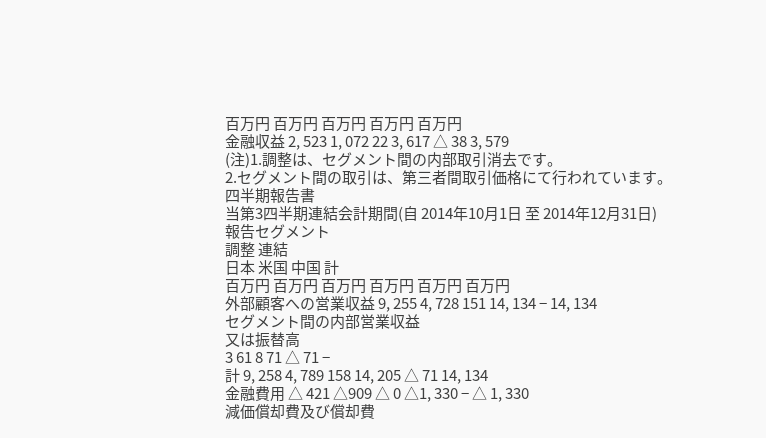百万円 百万円 百万円 百万円 百万円
金融収益 2, 523 1, 072 22 3, 617 △ 38 3, 579
(注)1.調整は、セグメント間の内部取引消去です。
2.セグメント間の取引は、第三者間取引価格にて行われています。
四半期報告書
当第3四半期連結会計期間(自 2014年10月1日 至 2014年12月31日)
報告セグメント
調整 連結
日本 米国 中国 計
百万円 百万円 百万円 百万円 百万円 百万円
外部顧客への営業収益 9, 255 4, 728 151 14, 134 − 14, 134
セグメント間の内部営業収益
又は振替高
3 61 8 71 △ 71 −
計 9, 258 4, 789 158 14, 205 △ 71 14, 134
金融費用 △ 421 △909 △ 0 △1, 330 − △ 1, 330
減価償却費及び償却費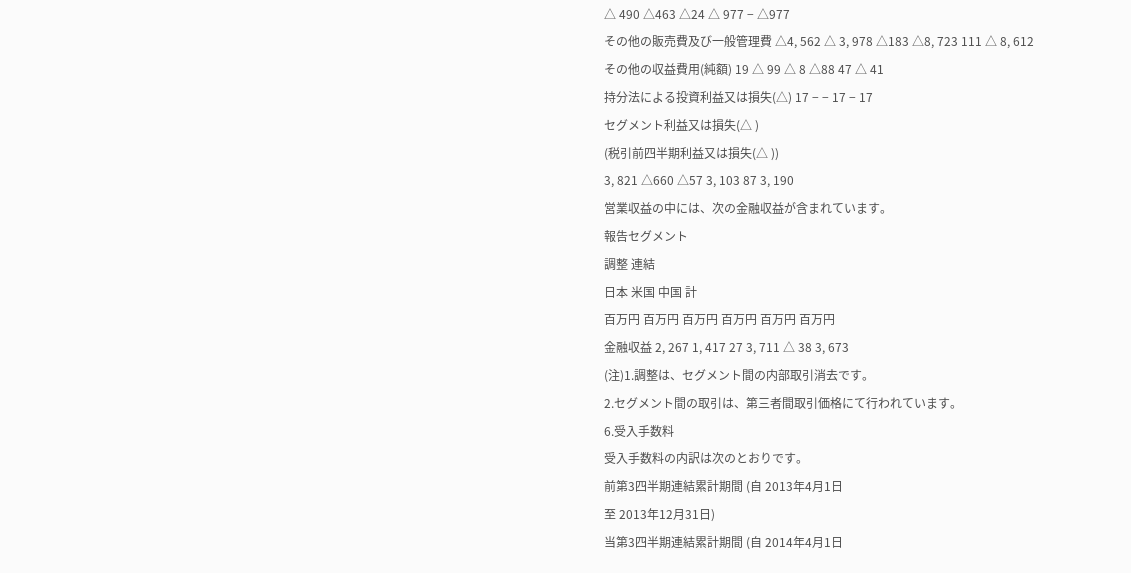△ 490 △463 △24 △ 977 − △977
その他の販売費及び一般管理費 △4, 562 △ 3, 978 △183 △8, 723 111 △ 8, 612
その他の収益費用(純額) 19 △ 99 △ 8 △88 47 △ 41
持分法による投資利益又は損失(△) 17 − − 17 − 17
セグメント利益又は損失(△ )
(税引前四半期利益又は損失(△ ))
3, 821 △660 △57 3, 103 87 3, 190
営業収益の中には、次の金融収益が含まれています。
報告セグメント
調整 連結
日本 米国 中国 計
百万円 百万円 百万円 百万円 百万円 百万円
金融収益 2, 267 1, 417 27 3, 711 △ 38 3, 673
(注)1.調整は、セグメント間の内部取引消去です。
2.セグメント間の取引は、第三者間取引価格にて行われています。
6.受入手数料
受入手数料の内訳は次のとおりです。
前第3四半期連結累計期間 (自 2013年4月1日
至 2013年12月31日)
当第3四半期連結累計期間 (自 2014年4月1日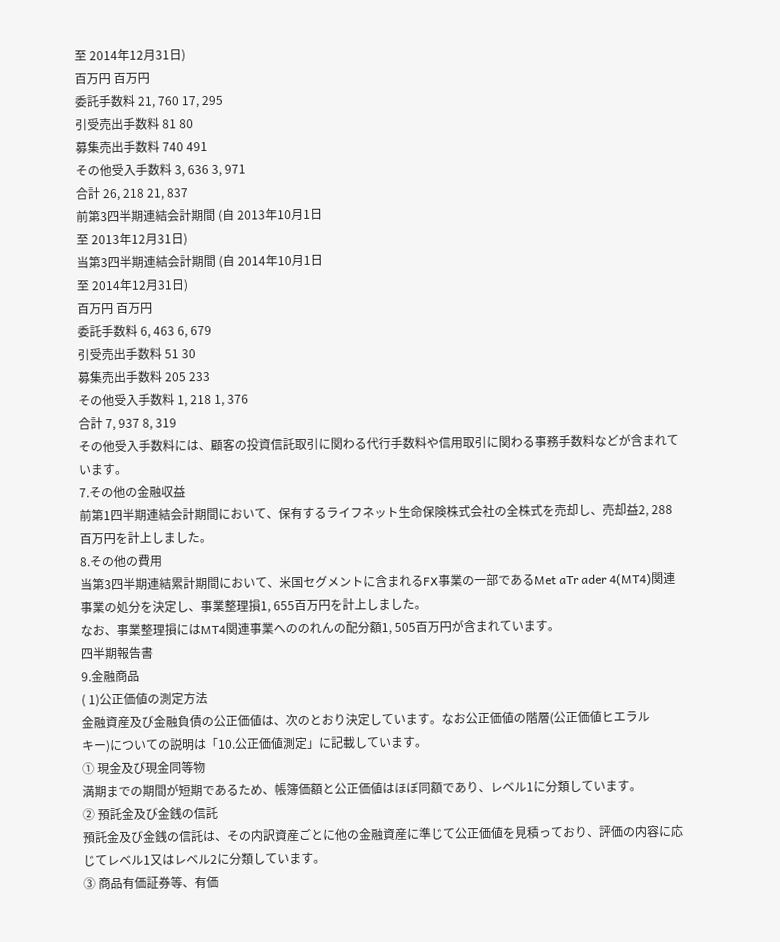至 2014年12月31日)
百万円 百万円
委託手数料 21, 760 17, 295
引受売出手数料 81 80
募集売出手数料 740 491
その他受入手数料 3, 636 3, 971
合計 26, 218 21, 837
前第3四半期連結会計期間 (自 2013年10月1日
至 2013年12月31日)
当第3四半期連結会計期間 (自 2014年10月1日
至 2014年12月31日)
百万円 百万円
委託手数料 6, 463 6, 679
引受売出手数料 51 30
募集売出手数料 205 233
その他受入手数料 1, 218 1, 376
合計 7, 937 8, 319
その他受入手数料には、顧客の投資信託取引に関わる代行手数料や信用取引に関わる事務手数料などが含まれて
います。
7.その他の金融収益
前第1四半期連結会計期間において、保有するライフネット生命保険株式会社の全株式を売却し、売却益2, 288
百万円を計上しました。
8.その他の費用
当第3四半期連結累計期間において、米国セグメントに含まれるFX事業の一部であるMet aTr ader 4(MT4)関連
事業の処分を決定し、事業整理損1, 655百万円を計上しました。
なお、事業整理損にはMT4関連事業へののれんの配分額1, 505百万円が含まれています。
四半期報告書
9.金融商品
( 1)公正価値の測定方法
金融資産及び金融負債の公正価値は、次のとおり決定しています。なお公正価値の階層(公正価値ヒエラル
キー)についての説明は「10.公正価値測定」に記載しています。
① 現金及び現金同等物
満期までの期間が短期であるため、帳簿価額と公正価値はほぼ同額であり、レベル1に分類しています。
② 預託金及び金銭の信託
預託金及び金銭の信託は、その内訳資産ごとに他の金融資産に準じて公正価値を見積っており、評価の内容に応
じてレベル1又はレベル2に分類しています。
③ 商品有価証券等、有価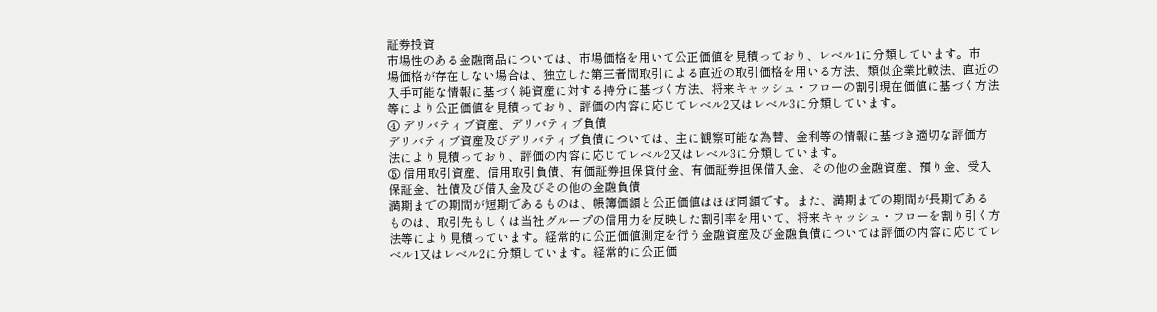証券投資
市場性のある金融商品については、市場価格を用いて公正価値を見積っており、レベル1に分類しています。市
場価格が存在しない場合は、独立した第三者間取引による直近の取引価格を用いる方法、類似企業比較法、直近の
入手可能な情報に基づく純資産に対する持分に基づく方法、将来キャッシュ・フローの割引現在価値に基づく方法
等により公正価値を見積っており、評価の内容に応じてレベル2又はレベル3に分類しています。
④ デリバティブ資産、デリバティブ負債
デリバティブ資産及びデリバティブ負債については、主に観察可能な為替、金利等の情報に基づき適切な評価方
法により見積っており、評価の内容に応じてレベル2又はレベル3に分類しています。
⑤ 信用取引資産、信用取引負債、有価証券担保貸付金、有価証券担保借入金、その他の金融資産、預り金、受入
保証金、社債及び借入金及びその他の金融負債
満期までの期間が短期であるものは、帳簿価額と公正価値はほぼ同額です。また、満期までの期間が長期である
ものは、取引先もしくは当社グループの信用力を反映した割引率を用いて、将来キャッシュ・フローを割り引く方
法等により見積っています。経常的に公正価値測定を行う金融資産及び金融負債については評価の内容に応じてレ
ベル1又はレベル2に分類しています。経常的に公正価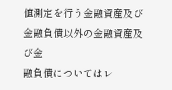値測定を行う金融資産及び金融負債以外の金融資産及び金
融負債についてはレ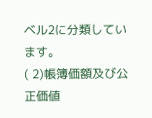ベル2に分類しています。
( 2)帳簿価額及び公正価値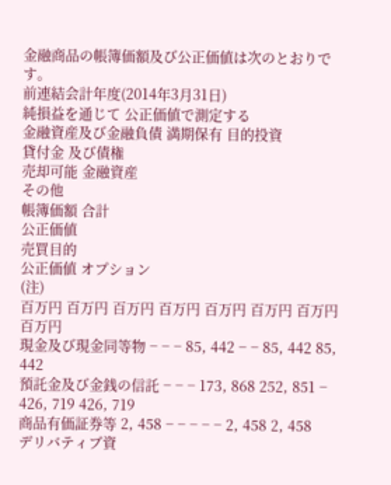金融商品の帳簿価額及び公正価値は次のとおりです。
前連結会計年度(2014年3月31日)
純損益を通じて 公正価値で測定する
金融資産及び金融負債 満期保有 目的投資
貸付金 及び債権
売却可能 金融資産
その他
帳簿価額 合計
公正価値
売買目的
公正価値 オプション
(注)
百万円 百万円 百万円 百万円 百万円 百万円 百万円 百万円
現金及び現金同等物 − − − 85, 442 − − 85, 442 85, 442
預託金及び金銭の信託 − − − 173, 868 252, 851 − 426, 719 426, 719
商品有価証券等 2, 458 − − − − − 2, 458 2, 458
デリバティブ資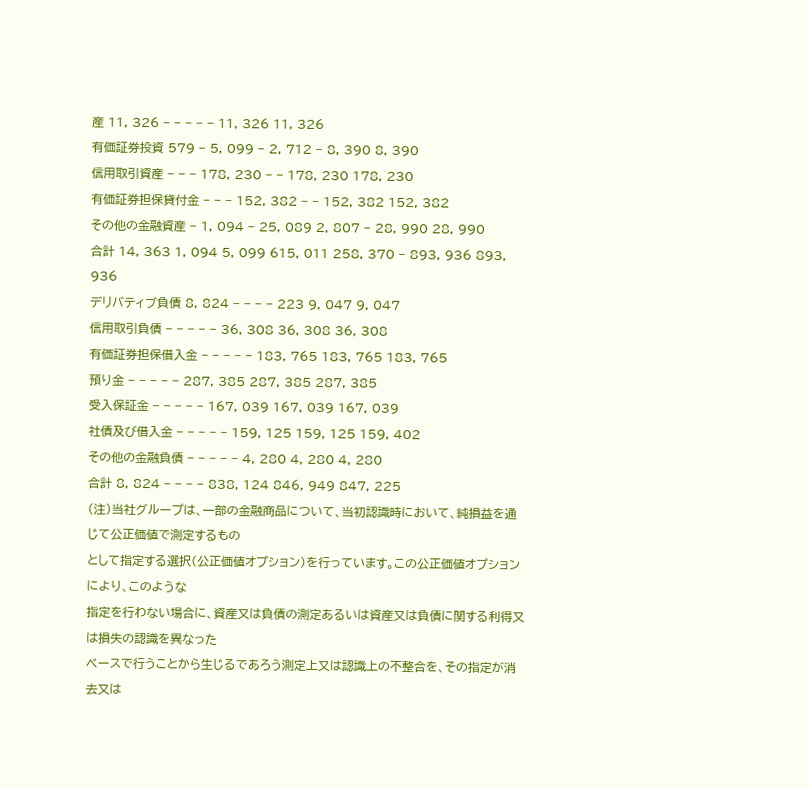産 11, 326 − − − − − 11, 326 11, 326
有価証券投資 579 − 5, 099 − 2, 712 − 8, 390 8, 390
信用取引資産 − − − 178, 230 − − 178, 230 178, 230
有価証券担保貸付金 − − − 152, 382 − − 152, 382 152, 382
その他の金融資産 − 1, 094 − 25, 089 2, 807 − 28, 990 28, 990
合計 14, 363 1, 094 5, 099 615, 011 258, 370 − 893, 936 893, 936
デリバティブ負債 8, 824 − − − − 223 9, 047 9, 047
信用取引負債 − − − − − 36, 308 36, 308 36, 308
有価証券担保借入金 − − − − − 183, 765 183, 765 183, 765
預り金 − − − − − 287, 385 287, 385 287, 385
受入保証金 − − − − − 167, 039 167, 039 167, 039
社債及び借入金 − − − − − 159, 125 159, 125 159, 402
その他の金融負債 − − − − − 4, 280 4, 280 4, 280
合計 8, 824 − − − − 838, 124 846, 949 847, 225
(注)当社グループは、一部の金融商品について、当初認識時において、純損益を通じて公正価値で測定するもの
として指定する選択(公正価値オプション)を行っています。この公正価値オプションにより、このような
指定を行わない場合に、資産又は負債の測定あるいは資産又は負債に関する利得又は損失の認識を異なった
ベースで行うことから生じるであろう測定上又は認識上の不整合を、その指定が消去又は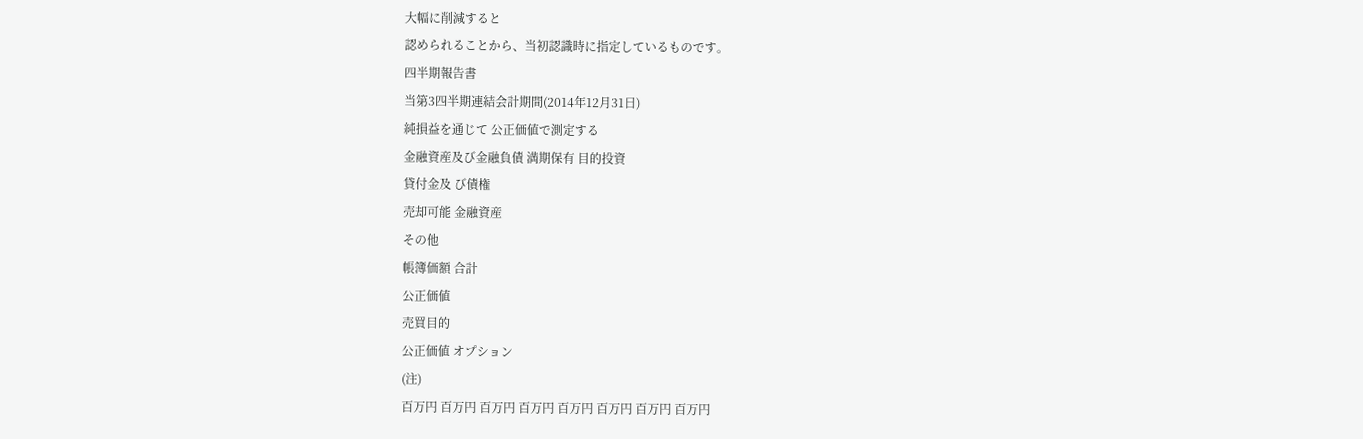大幅に削減すると
認められることから、当初認識時に指定しているものです。
四半期報告書
当第3四半期連結会計期間(2014年12月31日)
純損益を通じて 公正価値で測定する
金融資産及び金融負債 満期保有 目的投資
貸付金及 び債権
売却可能 金融資産
その他
帳簿価額 合計
公正価値
売買目的
公正価値 オプション
(注)
百万円 百万円 百万円 百万円 百万円 百万円 百万円 百万円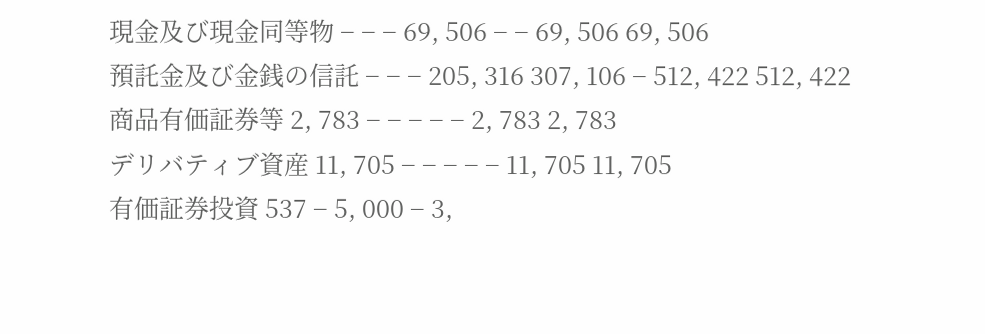現金及び現金同等物 − − − 69, 506 − − 69, 506 69, 506
預託金及び金銭の信託 − − − 205, 316 307, 106 − 512, 422 512, 422
商品有価証券等 2, 783 − − − − − 2, 783 2, 783
デリバティブ資産 11, 705 − − − − − 11, 705 11, 705
有価証券投資 537 − 5, 000 − 3,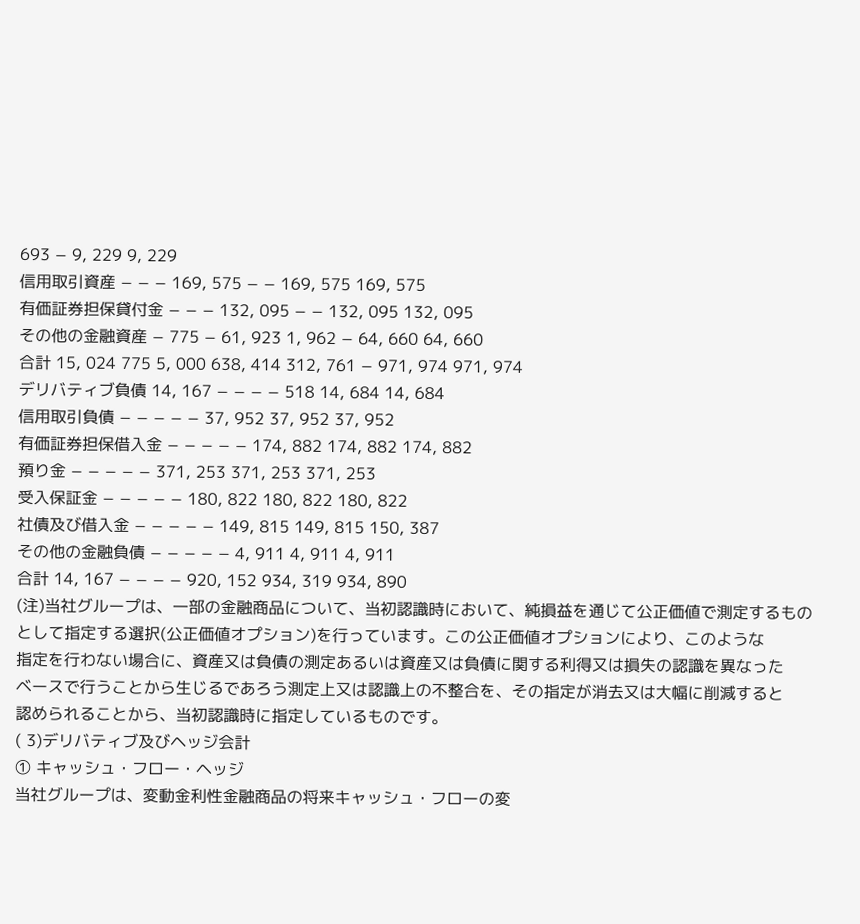693 − 9, 229 9, 229
信用取引資産 − − − 169, 575 − − 169, 575 169, 575
有価証券担保貸付金 − − − 132, 095 − − 132, 095 132, 095
その他の金融資産 − 775 − 61, 923 1, 962 − 64, 660 64, 660
合計 15, 024 775 5, 000 638, 414 312, 761 − 971, 974 971, 974
デリバティブ負債 14, 167 − − − − 518 14, 684 14, 684
信用取引負債 − − − − − 37, 952 37, 952 37, 952
有価証券担保借入金 − − − − − 174, 882 174, 882 174, 882
預り金 − − − − − 371, 253 371, 253 371, 253
受入保証金 − − − − − 180, 822 180, 822 180, 822
社債及び借入金 − − − − − 149, 815 149, 815 150, 387
その他の金融負債 − − − − − 4, 911 4, 911 4, 911
合計 14, 167 − − − − 920, 152 934, 319 934, 890
(注)当社グループは、一部の金融商品について、当初認識時において、純損益を通じて公正価値で測定するもの
として指定する選択(公正価値オプション)を行っています。この公正価値オプションにより、このような
指定を行わない場合に、資産又は負債の測定あるいは資産又は負債に関する利得又は損失の認識を異なった
ベースで行うことから生じるであろう測定上又は認識上の不整合を、その指定が消去又は大幅に削減すると
認められることから、当初認識時に指定しているものです。
( 3)デリバティブ及びヘッジ会計
① キャッシュ・フロー・ヘッジ
当社グループは、変動金利性金融商品の将来キャッシュ・フローの変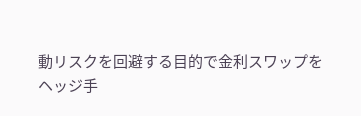動リスクを回避する目的で金利スワップを
ヘッジ手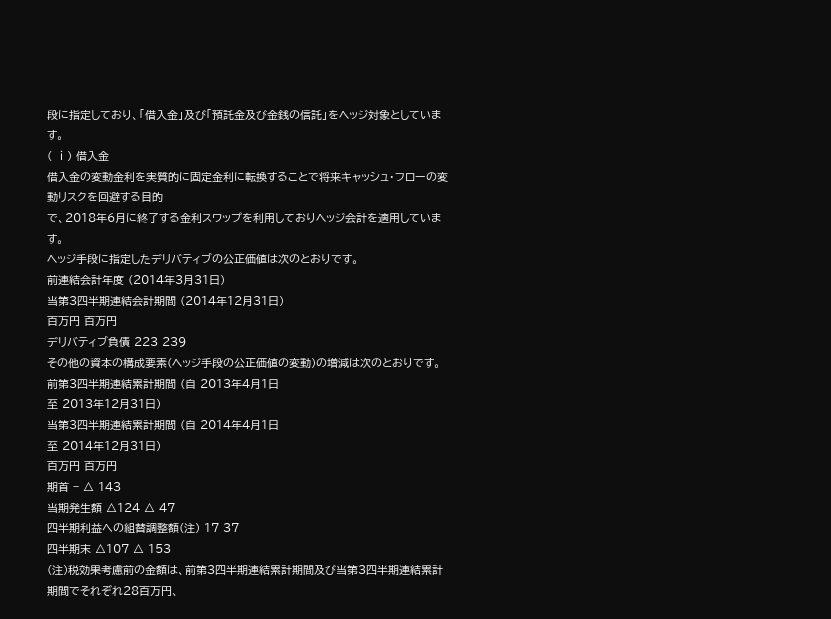段に指定しており、「借入金」及び「預託金及び金銭の信託」をヘッジ対象としています。
( ⅰ) 借入金
借入金の変動金利を実質的に固定金利に転換することで将来キャッシュ・フローの変動リスクを回避する目的
で、2018年6月に終了する金利スワップを利用しておりヘッジ会計を適用しています。
ヘッジ手段に指定したデリバティブの公正価値は次のとおりです。
前連結会計年度 (2014年3月31日)
当第3四半期連結会計期間 (2014年12月31日)
百万円 百万円
デリバティブ負債 223 239
その他の資本の構成要素(ヘッジ手段の公正価値の変動)の増減は次のとおりです。
前第3四半期連結累計期間 (自 2013年4月1日
至 2013年12月31日)
当第3四半期連結累計期間 (自 2014年4月1日
至 2014年12月31日)
百万円 百万円
期首 − △ 143
当期発生額 △124 △ 47
四半期利益への組替調整額(注) 17 37
四半期末 △107 △ 153
(注)税効果考慮前の金額は、前第3四半期連結累計期間及び当第3四半期連結累計期間でそれぞれ28百万円、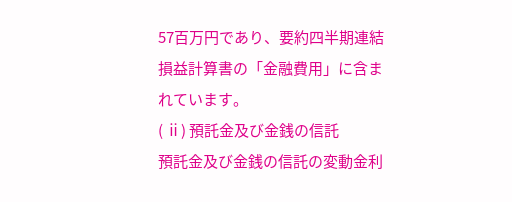57百万円であり、要約四半期連結損益計算書の「金融費用」に含まれています。
( ⅱ) 預託金及び金銭の信託
預託金及び金銭の信託の変動金利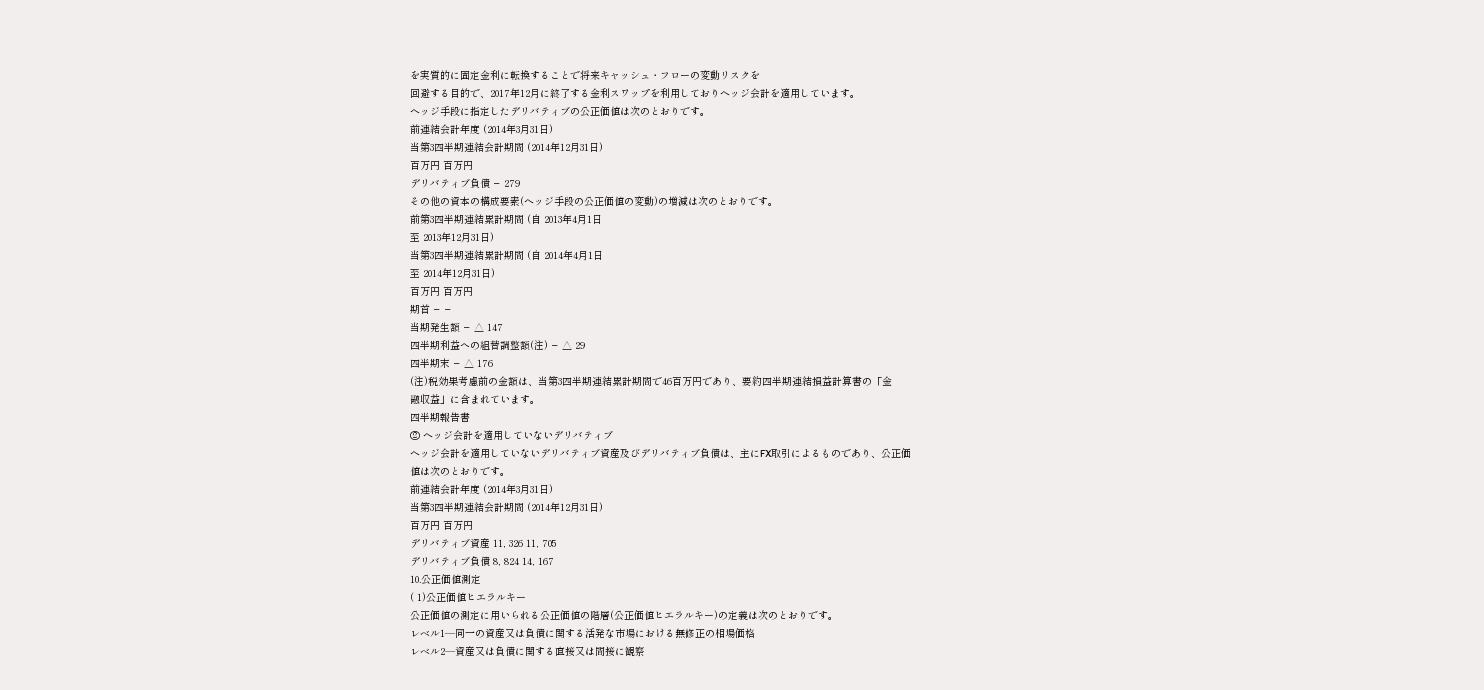を実質的に固定金利に転換することで将来キャッシュ・フローの変動リスクを
回避する目的で、2017年12月に終了する金利スワップを利用しておりヘッジ会計を適用しています。
ヘッジ手段に指定したデリバティブの公正価値は次のとおりです。
前連結会計年度 (2014年3月31日)
当第3四半期連結会計期間 (2014年12月31日)
百万円 百万円
デリバティブ負債 − 279
その他の資本の構成要素(ヘッジ手段の公正価値の変動)の増減は次のとおりです。
前第3四半期連結累計期間 (自 2013年4月1日
至 2013年12月31日)
当第3四半期連結累計期間 (自 2014年4月1日
至 2014年12月31日)
百万円 百万円
期首 − −
当期発生額 − △ 147
四半期利益への組替調整額(注) − △ 29
四半期末 − △ 176
(注)税効果考慮前の金額は、当第3四半期連結累計期間で46百万円であり、要約四半期連結損益計算書の「金
融収益」に含まれています。
四半期報告書
② ヘッジ会計を適用していないデリバティブ
ヘッジ会計を適用していないデリバティブ資産及びデリバティブ負債は、主にFX取引によるものであり、公正価
値は次のとおりです。
前連結会計年度 (2014年3月31日)
当第3四半期連結会計期間 (2014年12月31日)
百万円 百万円
デリバティブ資産 11, 326 11, 705
デリバティブ負債 8, 824 14, 167
10.公正価値測定
( 1)公正価値ヒエラルキー
公正価値の測定に用いられる公正価値の階層(公正価値ヒエラルキー)の定義は次のとおりです。
レベル1―同一の資産又は負債に関する活発な市場における無修正の相場価格
レベル2―資産又は負債に関する直接又は間接に観察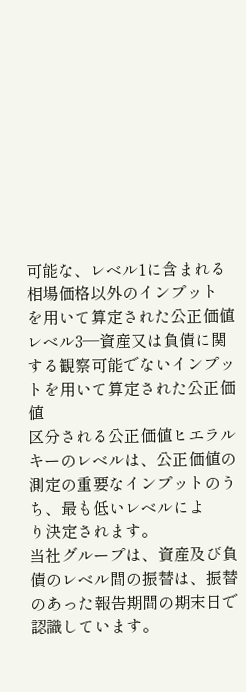可能な、レベル1に含まれる相場価格以外のインプット
を用いて算定された公正価値
レベル3―資産又は負債に関する観察可能でないインプットを用いて算定された公正価値
区分される公正価値ヒエラルキーのレベルは、公正価値の測定の重要なインプットのうち、最も低いレベルによ
り決定されます。
当社グループは、資産及び負債のレベル間の振替は、振替のあった報告期間の期末日で認識しています。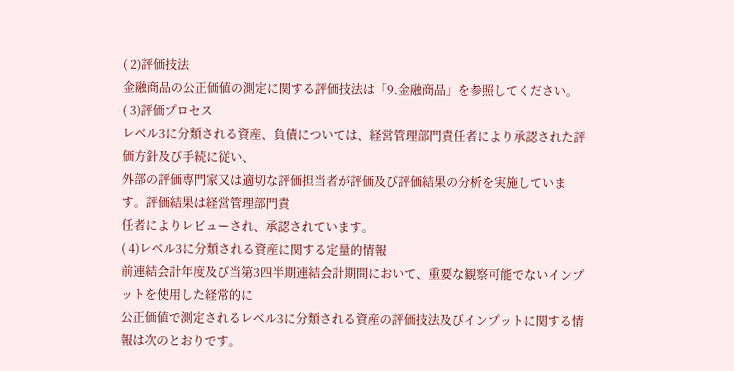( 2)評価技法
金融商品の公正価値の測定に関する評価技法は「9.金融商品」を参照してください。
( 3)評価プロセス
レベル3に分類される資産、負債については、経営管理部門責任者により承認された評価方針及び手続に従い、
外部の評価専門家又は適切な評価担当者が評価及び評価結果の分析を実施しています。評価結果は経営管理部門責
任者によりレビューされ、承認されています。
( 4)レベル3に分類される資産に関する定量的情報
前連結会計年度及び当第3四半期連結会計期間において、重要な観察可能でないインプットを使用した経常的に
公正価値で測定されるレベル3に分類される資産の評価技法及びインプットに関する情報は次のとおりです。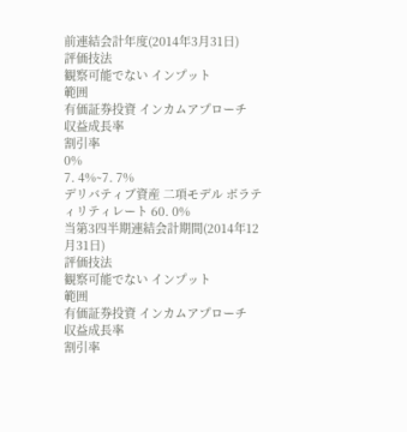前連結会計年度(2014年3月31日)
評価技法
観察可能でない インプット
範囲
有価証券投資 インカムアプローチ
収益成長率
割引率
0%
7. 4%∼7. 7%
デリバティブ資産 二項モデル ボラティリティレート 60. 0%
当第3四半期連結会計期間(2014年12月31日)
評価技法
観察可能でない インプット
範囲
有価証券投資 インカムアプローチ
収益成長率
割引率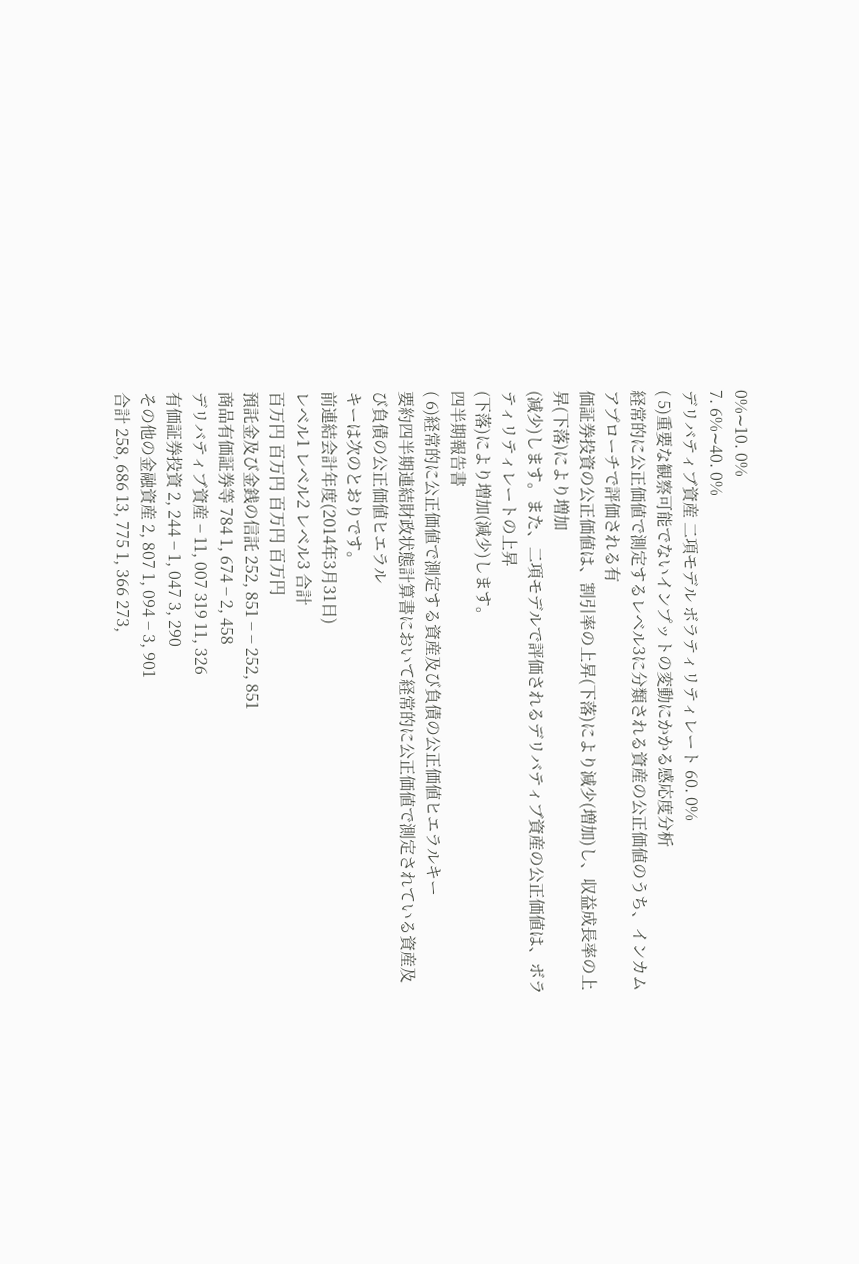0%∼10. 0%
7. 6%∼40. 0%
デリバティブ資産 二項モデル ボラティリティレート 60. 0%
( 5)重要な観察可能でないインプットの変動にかかる感応度分析
経常的に公正価値で測定するレベル3に分類される資産の公正価値のうち、インカムアプローチで評価される有
価証券投資の公正価値は、割引率の上昇(下落)により減少(増加)し、収益成長率の上昇(下落)により増加
(減少)します。また、二項モデルで評価されるデリバティブ資産の公正価値は、ボラティリティレートの上昇
(下落)により増加(減少)します。
四半期報告書
( 6)経常的に公正価値で測定する資産及び負債の公正価値ヒエラルキー
要約四半期連結財政状態計算書において経常的に公正価値で測定されている資産及び負債の公正価値ヒエラル
キーは次のとおりです。
前連結会計年度(2014年3月31日)
レベル1 レベル2 レベル3 合計
百万円 百万円 百万円 百万円
預託金及び金銭の信託 252, 851 − − 252, 851
商品有価証券等 784 1, 674 − 2, 458
デリバティブ資産 − 11, 007 319 11, 326
有価証券投資 2, 244 − 1, 047 3, 290
その他の金融資産 2, 807 1, 094 − 3, 901
合計 258, 686 13, 775 1, 366 273,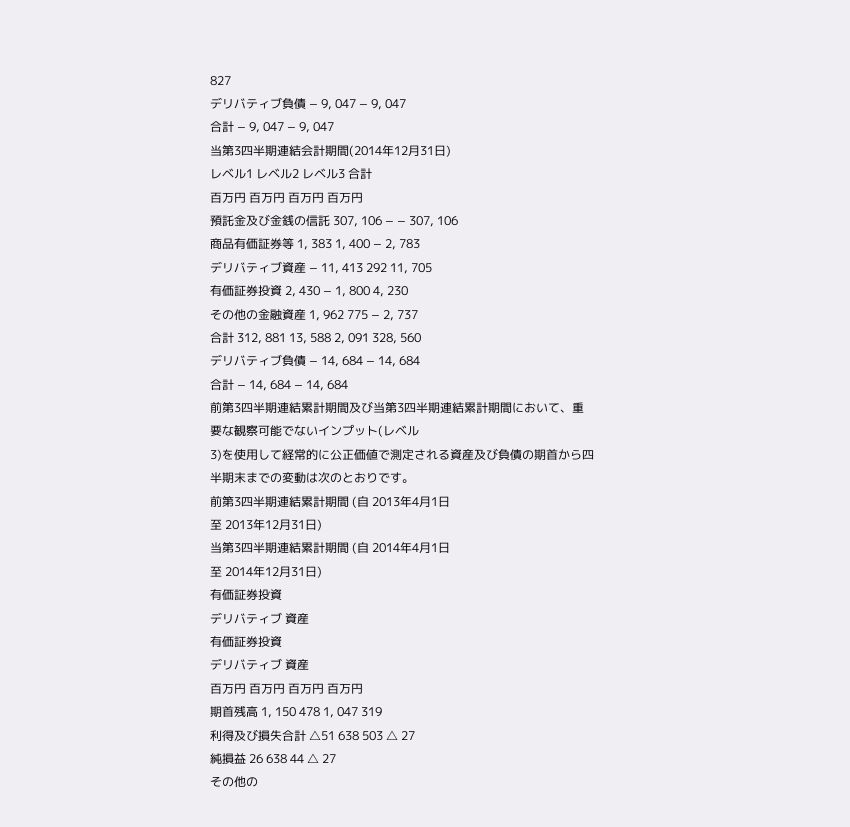827
デリバティブ負債 − 9, 047 − 9, 047
合計 − 9, 047 − 9, 047
当第3四半期連結会計期間(2014年12月31日)
レベル1 レベル2 レベル3 合計
百万円 百万円 百万円 百万円
預託金及び金銭の信託 307, 106 − − 307, 106
商品有価証券等 1, 383 1, 400 − 2, 783
デリバティブ資産 − 11, 413 292 11, 705
有価証券投資 2, 430 − 1, 800 4, 230
その他の金融資産 1, 962 775 − 2, 737
合計 312, 881 13, 588 2, 091 328, 560
デリバティブ負債 − 14, 684 − 14, 684
合計 − 14, 684 − 14, 684
前第3四半期連結累計期間及び当第3四半期連結累計期間において、重要な観察可能でないインプット(レベル
3)を使用して経常的に公正価値で測定される資産及び負債の期首から四半期末までの変動は次のとおりです。
前第3四半期連結累計期間 (自 2013年4月1日
至 2013年12月31日)
当第3四半期連結累計期間 (自 2014年4月1日
至 2014年12月31日)
有価証券投資
デリバティブ 資産
有価証券投資
デリバティブ 資産
百万円 百万円 百万円 百万円
期首残高 1, 150 478 1, 047 319
利得及び損失合計 △51 638 503 △ 27
純損益 26 638 44 △ 27
その他の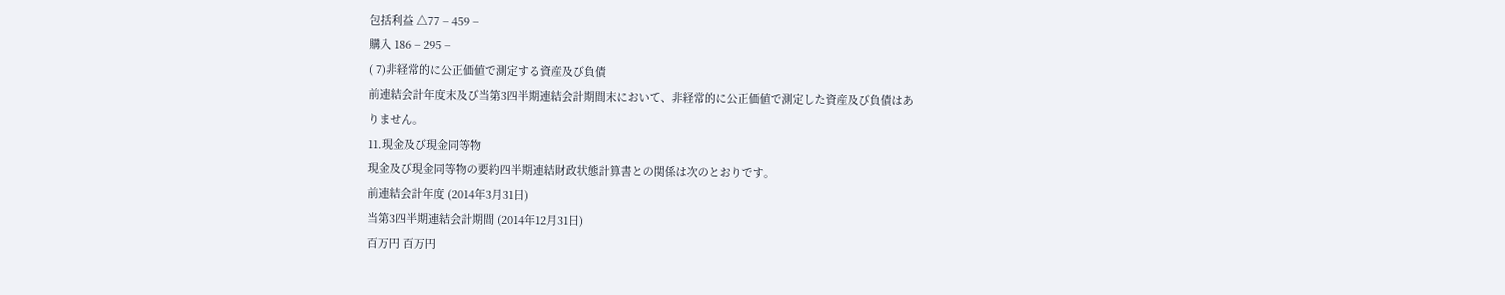包括利益 △77 − 459 −
購入 186 − 295 −
( 7)非経常的に公正価値で測定する資産及び負債
前連結会計年度末及び当第3四半期連結会計期間末において、非経常的に公正価値で測定した資産及び負債はあ
りません。
11.現金及び現金同等物
現金及び現金同等物の要約四半期連結財政状態計算書との関係は次のとおりです。
前連結会計年度 (2014年3月31日)
当第3四半期連結会計期間 (2014年12月31日)
百万円 百万円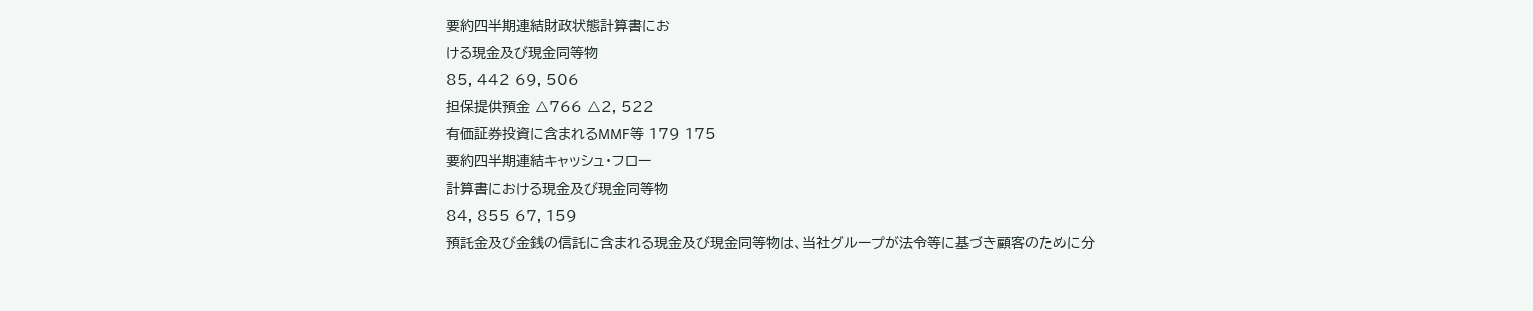要約四半期連結財政状態計算書にお
ける現金及び現金同等物
85, 442 69, 506
担保提供預金 △766 △2, 522
有価証券投資に含まれるMMF等 179 175
要約四半期連結キャッシュ・フロー
計算書における現金及び現金同等物
84, 855 67, 159
預託金及び金銭の信託に含まれる現金及び現金同等物は、当社グループが法令等に基づき顧客のために分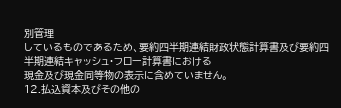別管理
しているものであるため、要約四半期連結財政状態計算書及び要約四半期連結キャッシュ・フロー計算書における
現金及び現金同等物の表示に含めていません。
12.払込資本及びその他の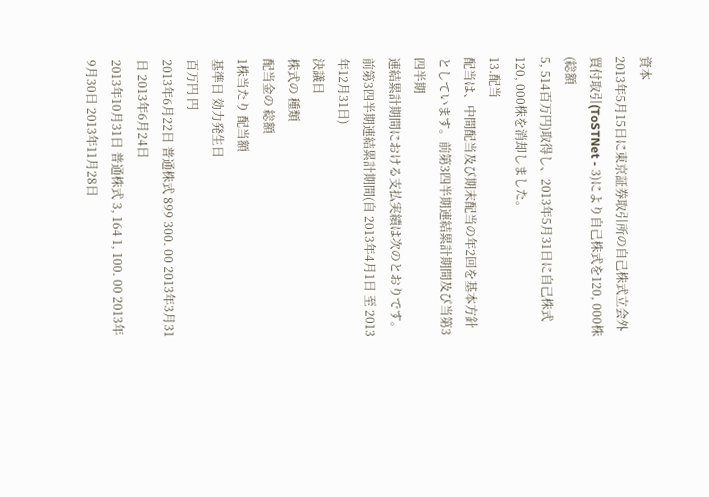資本
2013年5月15日に東京証券取引所の自己株式立会外買付取引(ToSTNet - 3)により自己株式を120, 000株(総額
5, 514百万円)取得し、2013年5月31日に自己株式120, 000株を消却しました。
13.配当
配当は、中間配当及び期末配当の年2回を基本方針としています。前第3四半期連結累計期間及び当第3四半期
連結累計期間における支払実績は次のとおりです。
前第3四半期連結累計期間(自 2013年4月1日 至 2013年12月31日)
決議日
株式の 種類
配当金の 総額
1株当たり 配当額
基準日 効力発生日
百万円 円
2013年6月22日 普通株式 899 300. 00 2013年3月31日 2013年6月24日
2013年10月31日 普通株式 3, 164 1, 100. 00 2013年9月30日 2013年11月28日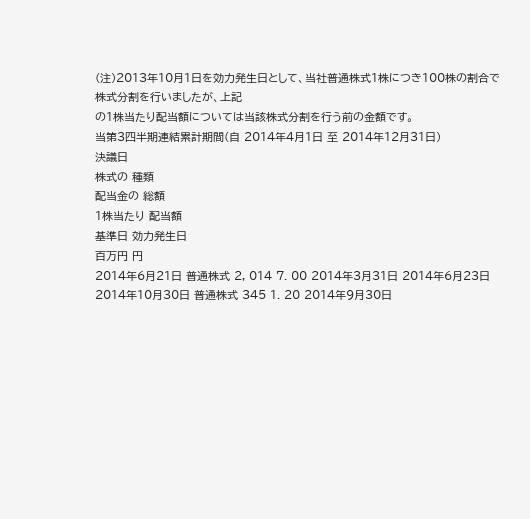(注)2013年10月1日を効力発生日として、当社普通株式1株につき100株の割合で株式分割を行いましたが、上記
の1株当たり配当額については当該株式分割を行う前の金額です。
当第3四半期連結累計期間(自 2014年4月1日 至 2014年12月31日)
決議日
株式の 種類
配当金の 総額
1株当たり 配当額
基準日 効力発生日
百万円 円
2014年6月21日 普通株式 2, 014 7. 00 2014年3月31日 2014年6月23日
2014年10月30日 普通株式 345 1. 20 2014年9月30日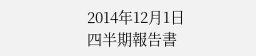2014年12月1日
四半期報告書